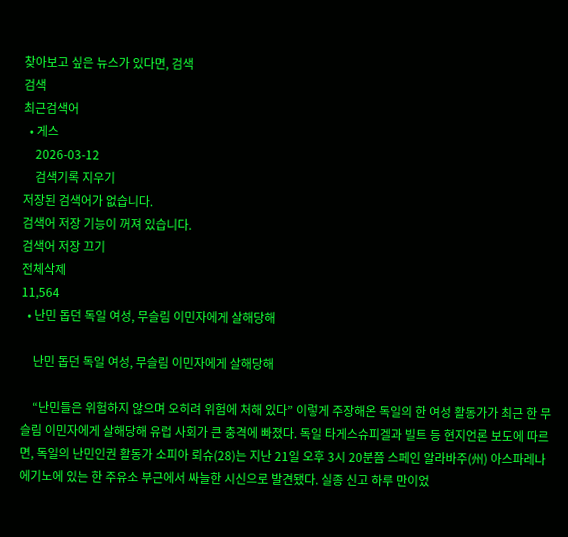찾아보고 싶은 뉴스가 있다면, 검색
검색
최근검색어
  • 게스
    2026-03-12
    검색기록 지우기
저장된 검색어가 없습니다.
검색어 저장 기능이 꺼져 있습니다.
검색어 저장 끄기
전체삭제
11,564
  • 난민 돕던 독일 여성, 무슬림 이민자에게 살해당해

    난민 돕던 독일 여성, 무슬림 이민자에게 살해당해

    “난민들은 위험하지 않으며 오히려 위험에 처해 있다” 이렇게 주장해온 독일의 한 여성 활동가가 최근 한 무슬림 이민자에게 살해당해 유럽 사회가 큰 충격에 빠졌다. 독일 타게스슈피겔과 빌트 등 현지언론 보도에 따르면, 독일의 난민인권 활동가 소피아 뢰슈(28)는 지난 21일 오후 3시 20분쯤 스페인 알라바주(州) 아스파레나 에기노에 있는 한 주유소 부근에서 싸늘한 시신으로 발견됐다. 실종 신고 하루 만이었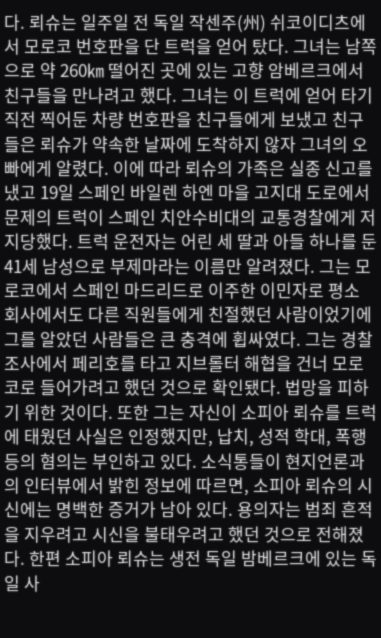다. 뢰슈는 일주일 전 독일 작센주(州) 쉬코이디츠에서 모로코 번호판을 단 트럭을 얻어 탔다. 그녀는 남쪽으로 약 260㎞ 떨어진 곳에 있는 고향 암베르크에서 친구들을 만나려고 했다. 그녀는 이 트럭에 얻어 타기 직전 찍어둔 차량 번호판을 친구들에게 보냈고 친구들은 뢰슈가 약속한 날짜에 도착하지 않자 그녀의 오빠에게 알렸다. 이에 따라 뢰슈의 가족은 실종 신고를 냈고 19일 스페인 바일렌 하엔 마을 고지대 도로에서 문제의 트럭이 스페인 치안수비대의 교통경찰에게 저지당했다. 트럭 운전자는 어린 세 딸과 아들 하나를 둔 41세 남성으로 부제마라는 이름만 알려졌다. 그는 모로코에서 스페인 마드리드로 이주한 이민자로 평소 회사에서도 다른 직원들에게 친절했던 사람이었기에 그를 알았던 사람들은 큰 충격에 휩싸였다. 그는 경찰 조사에서 페리호를 타고 지브롤터 해협을 건너 모로코로 들어가려고 했던 것으로 확인됐다. 법망을 피하기 위한 것이다. 또한 그는 자신이 소피아 뢰슈를 트럭에 태웠던 사실은 인정했지만, 납치, 성적 학대, 폭행 등의 혐의는 부인하고 있다. 소식통들이 현지언론과의 인터뷰에서 밝힌 정보에 따르면, 소피아 뢰슈의 시신에는 명백한 증거가 남아 있다. 용의자는 범죄 흔적을 지우려고 시신을 불태우려고 했던 것으로 전해졌다. 한편 소피아 뢰슈는 생전 독일 밤베르크에 있는 독일 사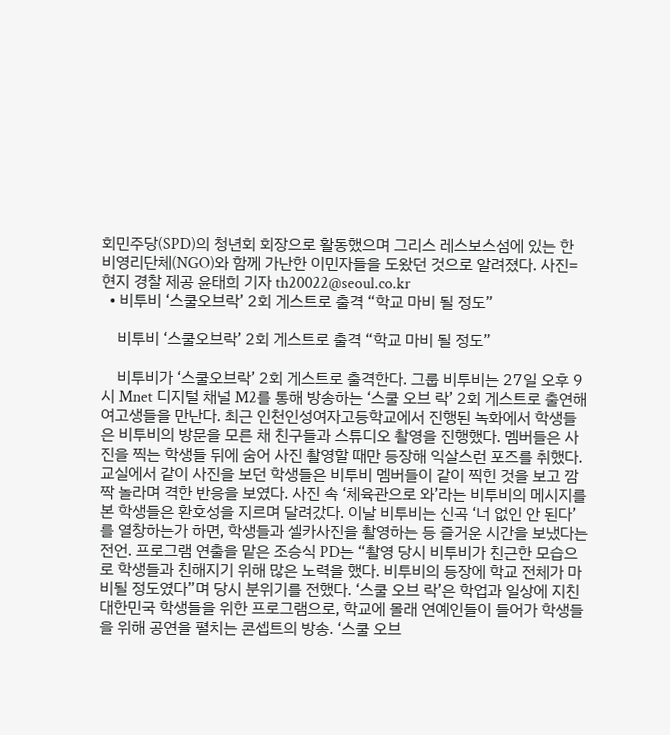회민주당(SPD)의 청년회 회장으로 활동했으며 그리스 레스보스섬에 있는 한 비영리단체(NGO)와 함께 가난한 이민자들을 도왔던 것으로 알려졌다. 사진=현지 경찰 제공 윤태희 기자 th20022@seoul.co.kr
  • 비투비 ‘스쿨오브락’ 2회 게스트로 출격 “학교 마비 될 정도”

    비투비 ‘스쿨오브락’ 2회 게스트로 출격 “학교 마비 될 정도”

    비투비가 ‘스쿨오브락’ 2회 게스트로 출격한다. 그룹 비투비는 27일 오후 9시 Mnet 디지털 채널 M2를 통해 방송하는 ‘스쿨 오브 락’ 2회 게스트로 출연해 여고생들을 만난다. 최근 인천인성여자고등학교에서 진행된 녹화에서 학생들은 비투비의 방문을 모른 채 친구들과 스튜디오 촬영을 진행했다. 멤버들은 사진을 찍는 학생들 뒤에 숨어 사진 촬영할 때만 등장해 익살스런 포즈를 취했다. 교실에서 같이 사진을 보던 학생들은 비투비 멤버들이 같이 찍힌 것을 보고 깜짝 놀라며 격한 반응을 보였다. 사진 속 ‘체육관으로 와’라는 비투비의 메시지를 본 학생들은 환호성을 지르며 달려갔다. 이날 비투비는 신곡 ‘너 없인 안 된다’를 열창하는가 하면, 학생들과 셀카사진을 촬영하는 등 즐거운 시간을 보냈다는 전언. 프로그램 연출을 맡은 조승식 PD는 “촬영 당시 비투비가 친근한 모습으로 학생들과 친해지기 위해 많은 노력을 했다. 비투비의 등장에 학교 전체가 마비될 정도였다”며 당시 분위기를 전했다. ‘스쿨 오브 락’은 학업과 일상에 지친 대한민국 학생들을 위한 프로그램으로, 학교에 몰래 연예인들이 들어가 학생들을 위해 공연을 펼치는 콘셉트의 방송. ‘스쿨 오브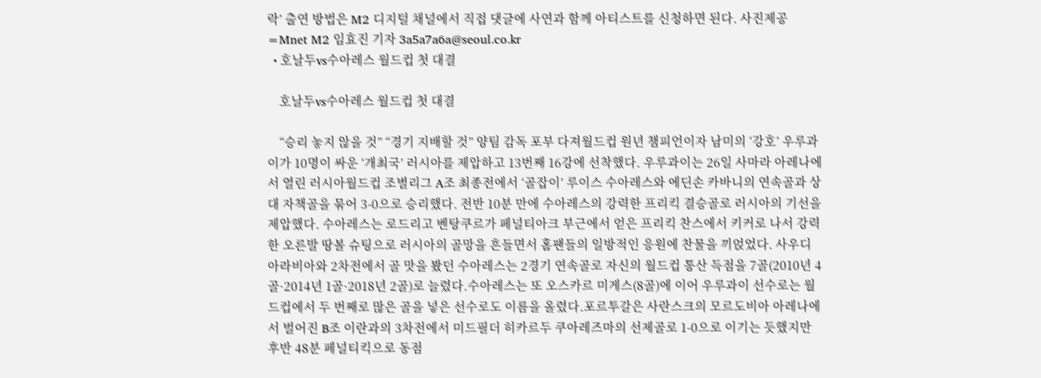락’ 출연 방법은 M2 디지털 채널에서 직접 댓글에 사연과 함께 아티스트를 신청하면 된다. 사진제공=Mnet M2 임효진 기자 3a5a7a6a@seoul.co.kr
  • 호날두vs수아레스 월드컵 첫 대결

    호날두vs수아레스 월드컵 첫 대결

    “승리 놓지 않을 것” “경기 지배할 것” 양팀 감독 포부 다져월드컵 원년 챔피언이자 남미의 ‘강호’ 우루과이가 10명이 싸운 ‘개최국’ 러시아를 제압하고 13번째 16강에 선착했다. 우루과이는 26일 사마라 아레나에서 열린 러시아월드컵 조별리그 A조 최종전에서 ‘골잡이’ 루이스 수아레스와 에딘손 카바니의 연속골과 상대 자책골을 묶어 3-0으로 승리했다. 전반 10분 만에 수아레스의 강력한 프리킥 결승골로 러시아의 기선을 제압했다. 수아레스는 로드리고 벤탕쿠르가 페널티아크 부근에서 얻은 프리킥 찬스에서 키커로 나서 강력한 오른발 땅볼 슈팅으로 러시아의 골망을 흔들면서 홈팬들의 일방적인 응원에 찬물을 끼얹었다. 사우디아라비아와 2차전에서 골 맛을 봤던 수아레스는 2경기 연속골로 자신의 월드컵 통산 득점을 7골(2010년 4골·2014년 1골·2018년 2골)로 늘렸다.수아레스는 또 오스카르 미게스(8골)에 이어 우루과이 선수로는 월드컵에서 두 번째로 많은 골을 넣은 선수로도 이름을 올렸다.포르투갈은 사란스크의 모르도비아 아레나에서 벌어진 B조 이란과의 3차전에서 미드필더 히카르두 쿠아레즈마의 선제골로 1-0으로 이기는 듯했지만 후반 48분 페널티킥으로 동점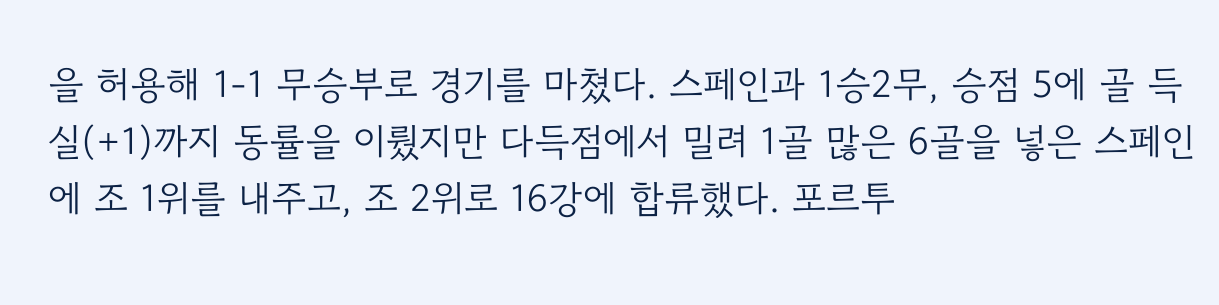을 허용해 1-1 무승부로 경기를 마쳤다. 스페인과 1승2무, 승점 5에 골 득실(+1)까지 동률을 이뤘지만 다득점에서 밀려 1골 많은 6골을 넣은 스페인에 조 1위를 내주고, 조 2위로 16강에 합류했다. 포르투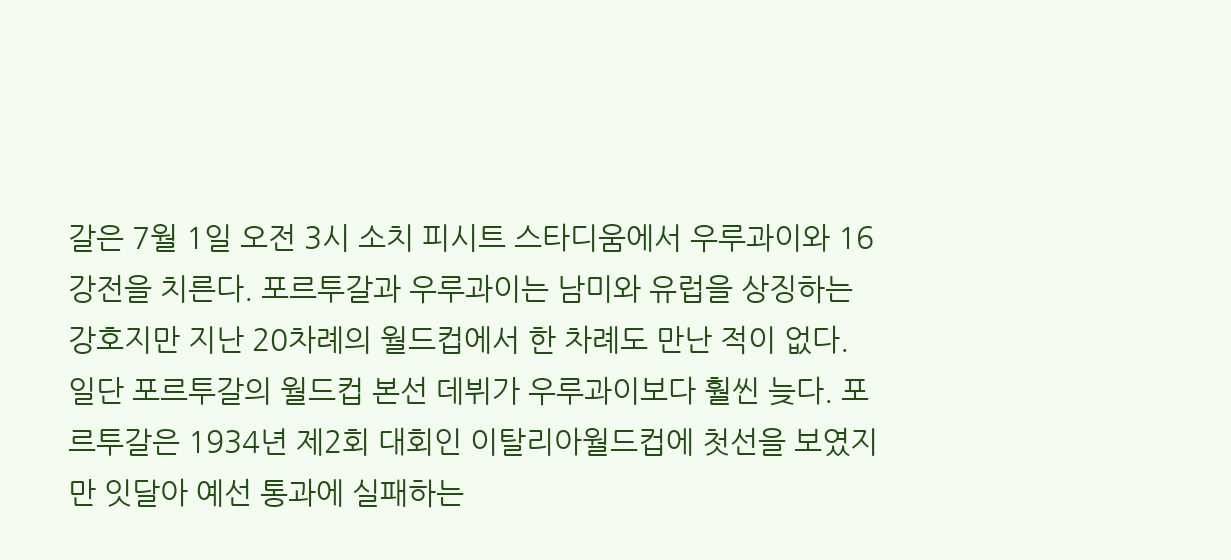갈은 7월 1일 오전 3시 소치 피시트 스타디움에서 우루과이와 16강전을 치른다. 포르투갈과 우루과이는 남미와 유럽을 상징하는 강호지만 지난 20차례의 월드컵에서 한 차례도 만난 적이 없다. 일단 포르투갈의 월드컵 본선 데뷔가 우루과이보다 훨씬 늦다. 포르투갈은 1934년 제2회 대회인 이탈리아월드컵에 첫선을 보였지만 잇달아 예선 통과에 실패하는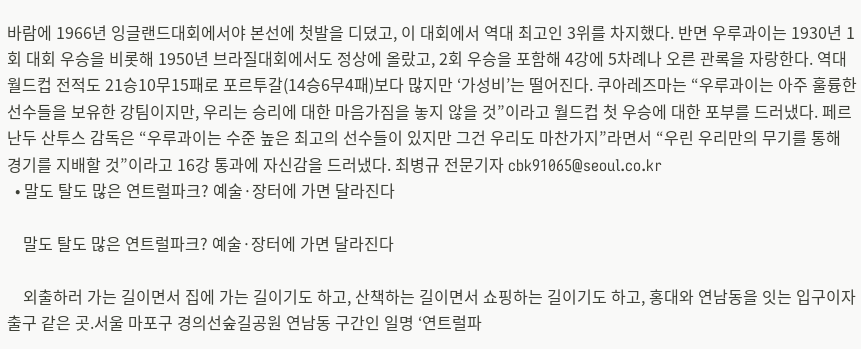바람에 1966년 잉글랜드대회에서야 본선에 첫발을 디뎠고, 이 대회에서 역대 최고인 3위를 차지했다. 반면 우루과이는 1930년 1회 대회 우승을 비롯해 1950년 브라질대회에서도 정상에 올랐고, 2회 우승을 포함해 4강에 5차례나 오른 관록을 자랑한다. 역대 월드컵 전적도 21승10무15패로 포르투갈(14승6무4패)보다 많지만 ‘가성비’는 떨어진다. 쿠아레즈마는 “우루과이는 아주 훌륭한 선수들을 보유한 강팀이지만, 우리는 승리에 대한 마음가짐을 놓지 않을 것”이라고 월드컵 첫 우승에 대한 포부를 드러냈다. 페르난두 산투스 감독은 “우루과이는 수준 높은 최고의 선수들이 있지만 그건 우리도 마찬가지”라면서 “우린 우리만의 무기를 통해 경기를 지배할 것”이라고 16강 통과에 자신감을 드러냈다. 최병규 전문기자 cbk91065@seoul.co.kr
  • 말도 탈도 많은 연트럴파크? 예술·장터에 가면 달라진다

    말도 탈도 많은 연트럴파크? 예술·장터에 가면 달라진다

    외출하러 가는 길이면서 집에 가는 길이기도 하고, 산책하는 길이면서 쇼핑하는 길이기도 하고, 홍대와 연남동을 잇는 입구이자 출구 같은 곳.서울 마포구 경의선숲길공원 연남동 구간인 일명 ‘연트럴파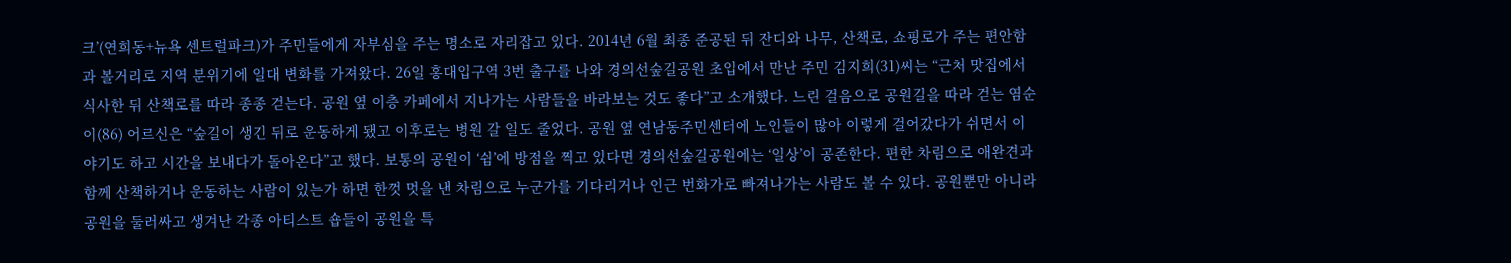크’(연희동+뉴욕 센트럴파크)가 주민들에게 자부심을 주는 명소로 자리잡고 있다. 2014년 6월 최종 준공된 뒤 잔디와 나무, 산책로, 쇼핑로가 주는 편안함과 볼거리로 지역 분위기에 일대 변화를 가져왔다. 26일 홍대입구역 3번 출구를 나와 경의선숲길공원 초입에서 만난 주민 김지희(31)씨는 “근처 맛집에서 식사한 뒤 산책로를 따라 종종 걷는다. 공원 옆 이층 카페에서 지나가는 사람들을 바라보는 것도 좋다”고 소개했다. 느린 걸음으로 공원길을 따라 걷는 염순이(86) 어르신은 “숲길이 생긴 뒤로 운동하게 됐고 이후로는 병원 갈 일도 줄었다. 공원 옆 연남동주민센터에 노인들이 많아 이렇게 걸어갔다가 쉬면서 이야기도 하고 시간을 보내다가 돌아온다”고 했다. 보통의 공원이 ‘쉼’에 방점을 찍고 있다면 경의선숲길공원에는 ‘일상’이 공존한다. 편한 차림으로 애완견과 함께 산책하거나 운동하는 사람이 있는가 하면 한껏 멋을 낸 차림으로 누군가를 기다리거나 인근 번화가로 빠져나가는 사람도 볼 수 있다. 공원뿐만 아니라 공원을 둘러싸고 생겨난 각종 아티스트 숍들이 공원을 특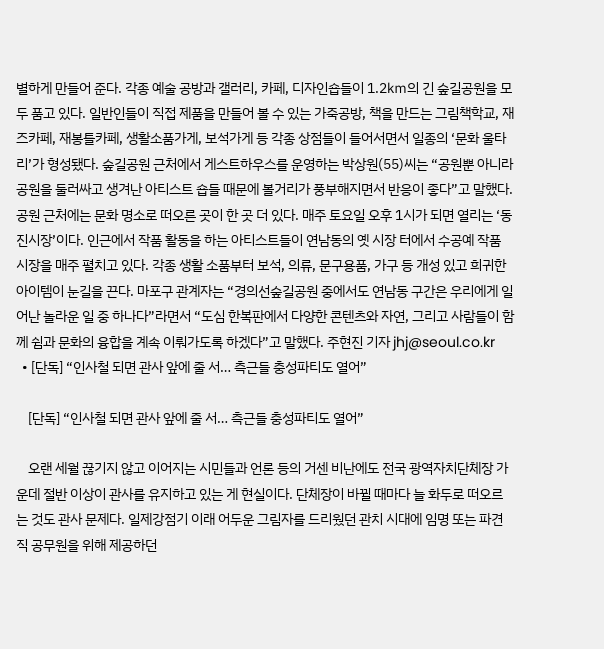별하게 만들어 준다. 각종 예술 공방과 갤러리, 카페, 디자인숍들이 1.2㎞의 긴 숲길공원을 모두 품고 있다. 일반인들이 직접 제품을 만들어 볼 수 있는 가죽공방, 책을 만드는 그림책학교, 재즈카페, 재봉틀카페, 생활소품가게, 보석가게 등 각종 상점들이 들어서면서 일종의 ‘문화 울타리’가 형성됐다. 숲길공원 근처에서 게스트하우스를 운영하는 박상원(55)씨는 “공원뿐 아니라 공원을 둘러싸고 생겨난 아티스트 숍들 때문에 볼거리가 풍부해지면서 반응이 좋다”고 말했다. 공원 근처에는 문화 명소로 떠오른 곳이 한 곳 더 있다. 매주 토요일 오후 1시가 되면 열리는 ‘동진시장’이다. 인근에서 작품 활동을 하는 아티스트들이 연남동의 옛 시장 터에서 수공예 작품 시장을 매주 펼치고 있다. 각종 생활 소품부터 보석, 의류, 문구용품, 가구 등 개성 있고 희귀한 아이템이 눈길을 끈다. 마포구 관계자는 “경의선숲길공원 중에서도 연남동 구간은 우리에게 일어난 놀라운 일 중 하나다”라면서 “도심 한복판에서 다양한 콘텐츠와 자연, 그리고 사람들이 함께 쉼과 문화의 융합을 계속 이뤄가도록 하겠다”고 말했다. 주현진 기자 jhj@seoul.co.kr
  • [단독] “인사철 되면 관사 앞에 줄 서… 측근들 충성파티도 열어”

    [단독] “인사철 되면 관사 앞에 줄 서… 측근들 충성파티도 열어”

    오랜 세월 끊기지 않고 이어지는 시민들과 언론 등의 거센 비난에도 전국 광역자치단체장 가운데 절반 이상이 관사를 유지하고 있는 게 현실이다. 단체장이 바뀔 때마다 늘 화두로 떠오르는 것도 관사 문제다. 일제강점기 이래 어두운 그림자를 드리웠던 관치 시대에 임명 또는 파견직 공무원을 위해 제공하던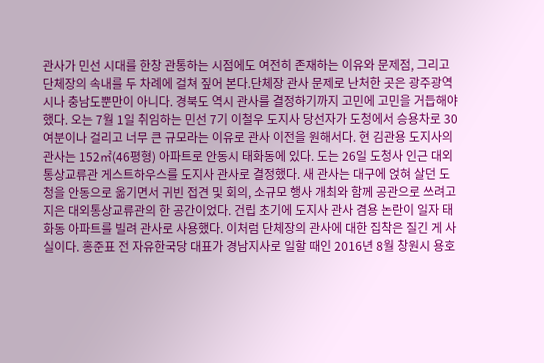관사가 민선 시대를 한창 관통하는 시점에도 여전히 존재하는 이유와 문제점, 그리고 단체장의 속내를 두 차례에 걸쳐 짚어 본다.단체장 관사 문제로 난처한 곳은 광주광역시나 충남도뿐만이 아니다. 경북도 역시 관사를 결정하기까지 고민에 고민을 거듭해야 했다. 오는 7월 1일 취임하는 민선 7기 이철우 도지사 당선자가 도청에서 승용차로 30여분이나 걸리고 너무 큰 규모라는 이유로 관사 이전을 원해서다. 현 김관용 도지사의 관사는 152㎡(46평형) 아파트로 안동시 태화동에 있다. 도는 26일 도청사 인근 대외통상교류관 게스트하우스를 도지사 관사로 결정했다. 새 관사는 대구에 얹혀 살던 도청을 안동으로 옮기면서 귀빈 접견 및 회의, 소규모 행사 개최와 함께 공관으로 쓰려고 지은 대외통상교류관의 한 공간이었다. 건립 초기에 도지사 관사 겸용 논란이 일자 태화동 아파트를 빌려 관사로 사용했다. 이처럼 단체장의 관사에 대한 집착은 질긴 게 사실이다. 홍준표 전 자유한국당 대표가 경남지사로 일할 때인 2016년 8월 창원시 용호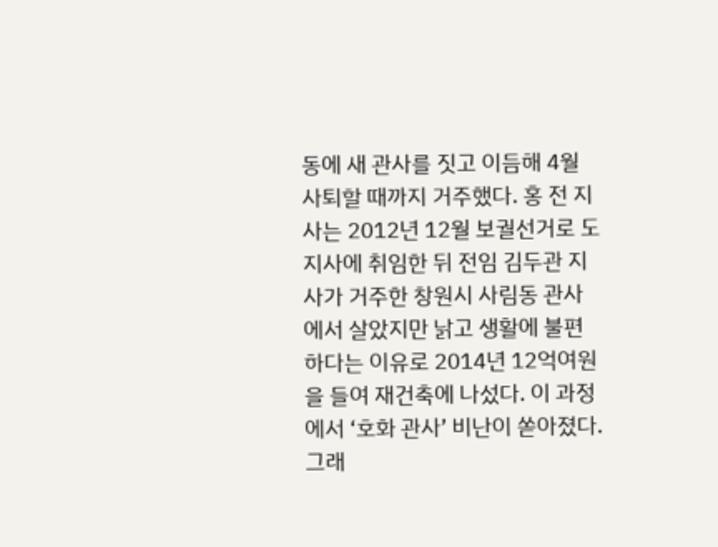동에 새 관사를 짓고 이듬해 4월 사퇴할 때까지 거주했다. 홍 전 지사는 2012년 12월 보궐선거로 도지사에 취임한 뒤 전임 김두관 지사가 거주한 창원시 사림동 관사에서 살았지만 낡고 생활에 불편하다는 이유로 2014년 12억여원을 들여 재건축에 나섰다. 이 과정에서 ‘호화 관사’ 비난이 쏟아졌다. 그래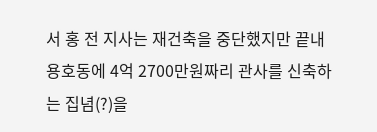서 홍 전 지사는 재건축을 중단했지만 끝내 용호동에 4억 2700만원짜리 관사를 신축하는 집념(?)을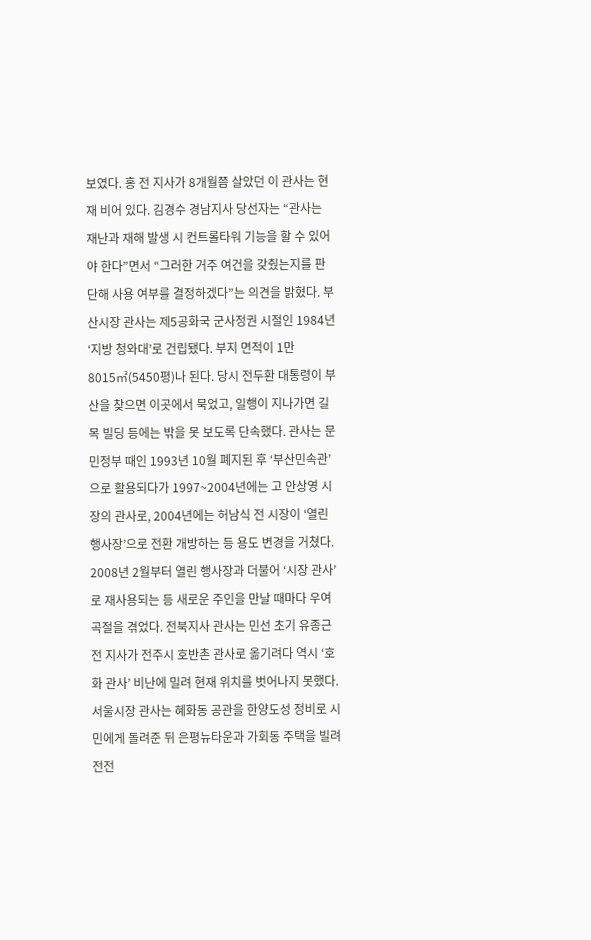보였다. 홍 전 지사가 8개월쯤 살았던 이 관사는 현재 비어 있다. 김경수 경남지사 당선자는 “관사는 재난과 재해 발생 시 컨트롤타워 기능을 할 수 있어야 한다”면서 “그러한 거주 여건을 갖췄는지를 판단해 사용 여부를 결정하겠다”는 의견을 밝혔다. 부산시장 관사는 제5공화국 군사정권 시절인 1984년 ‘지방 청와대’로 건립됐다. 부지 면적이 1만 8015㎡(5450평)나 된다. 당시 전두환 대통령이 부산을 찾으면 이곳에서 묵었고, 일행이 지나가면 길목 빌딩 등에는 밖을 못 보도록 단속했다. 관사는 문민정부 때인 1993년 10월 폐지된 후 ‘부산민속관’으로 활용되다가 1997~2004년에는 고 안상영 시장의 관사로, 2004년에는 허남식 전 시장이 ‘열린 행사장’으로 전환 개방하는 등 용도 변경을 거쳤다. 2008년 2월부터 열린 행사장과 더불어 ‘시장 관사’로 재사용되는 등 새로운 주인을 만날 때마다 우여곡절을 겪었다. 전북지사 관사는 민선 초기 유종근 전 지사가 전주시 호반촌 관사로 옮기려다 역시 ‘호화 관사’ 비난에 밀려 현재 위치를 벗어나지 못했다. 서울시장 관사는 혜화동 공관을 한양도성 정비로 시민에게 돌려준 뒤 은평뉴타운과 가회동 주택을 빌려 전전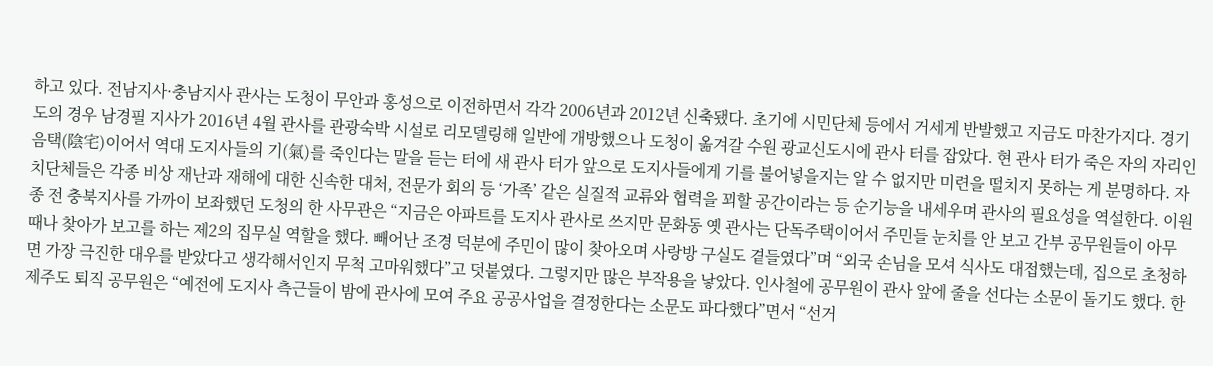하고 있다. 전남지사·충남지사 관사는 도청이 무안과 홍성으로 이전하면서 각각 2006년과 2012년 신축됐다. 초기에 시민단체 등에서 거세게 반발했고 지금도 마찬가지다. 경기도의 경우 남경필 지사가 2016년 4월 관사를 관광숙박 시설로 리모델링해 일반에 개방했으나 도청이 옮겨갈 수원 광교신도시에 관사 터를 잡았다. 현 관사 터가 죽은 자의 자리인 음택(陰宅)이어서 역대 도지사들의 기(氣)를 죽인다는 말을 듣는 터에 새 관사 터가 앞으로 도지사들에게 기를 불어넣을지는 알 수 없지만 미련을 떨치지 못하는 게 분명하다. 자치단체들은 각종 비상 재난과 재해에 대한 신속한 대처, 전문가 회의 등 ‘가족’ 같은 실질적 교류와 협력을 꾀할 공간이라는 등 순기능을 내세우며 관사의 필요성을 역설한다. 이원종 전 충북지사를 가까이 보좌했던 도청의 한 사무관은 “지금은 아파트를 도지사 관사로 쓰지만 문화동 옛 관사는 단독주택이어서 주민들 눈치를 안 보고 간부 공무원들이 아무 때나 찾아가 보고를 하는 제2의 집무실 역할을 했다. 빼어난 조경 덕분에 주민이 많이 찾아오며 사랑방 구실도 곁들였다”며 “외국 손님을 모셔 식사도 대접했는데, 집으로 초청하면 가장 극진한 대우를 받았다고 생각해서인지 무척 고마워했다”고 덧붙였다. 그렇지만 많은 부작용을 낳았다. 인사철에 공무원이 관사 앞에 줄을 선다는 소문이 돌기도 했다. 한 제주도 퇴직 공무원은 “예전에 도지사 측근들이 밤에 관사에 모여 주요 공공사업을 결정한다는 소문도 파다했다”면서 “선거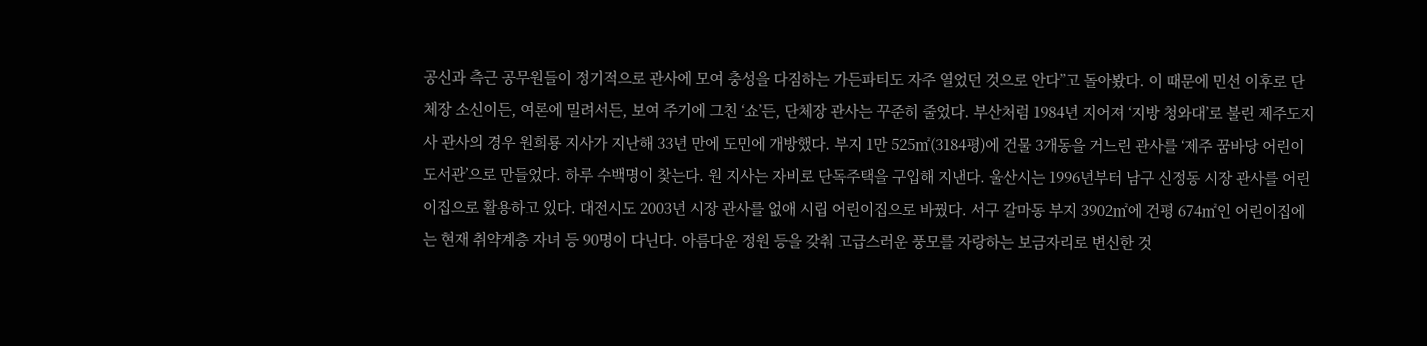공신과 측근 공무원들이 정기적으로 관사에 모여 충성을 다짐하는 가든파티도 자주 열었던 것으로 안다”고 돌아봤다. 이 때문에 민선 이후로 단체장 소신이든, 여론에 밀려서든, 보여 주기에 그친 ‘쇼’든, 단체장 관사는 꾸준히 줄었다. 부산처럼 1984년 지어져 ‘지방 청와대’로 불린 제주도지사 관사의 경우 원희룡 지사가 지난해 33년 만에 도민에 개방했다. 부지 1만 525㎡(3184평)에 건물 3개동을 거느린 관사를 ‘제주 꿈바당 어린이도서관’으로 만들었다. 하루 수백명이 찾는다. 원 지사는 자비로 단독주택을 구입해 지낸다. 울산시는 1996년부터 남구 신정동 시장 관사를 어린이집으로 활용하고 있다. 대전시도 2003년 시장 관사를 없애 시립 어린이집으로 바꿨다. 서구 갈마동 부지 3902㎡에 건평 674㎡인 어린이집에는 현재 취약계층 자녀 등 90명이 다닌다. 아름다운 정원 등을 갖춰 고급스러운 풍모를 자랑하는 보금자리로 변신한 것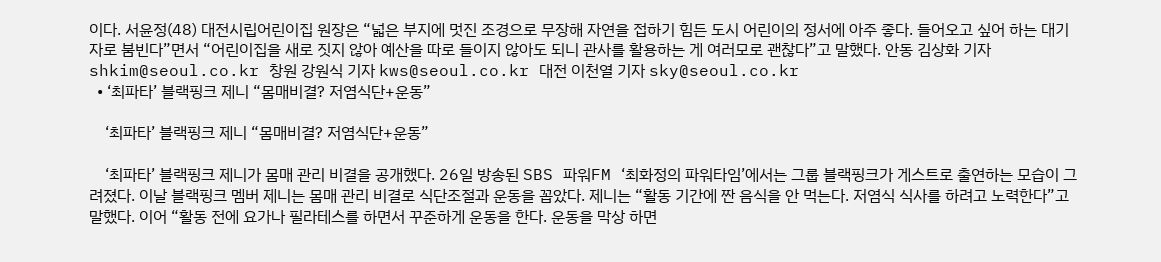이다. 서윤정(48) 대전시립어린이집 원장은 “넓은 부지에 멋진 조경으로 무장해 자연을 접하기 힘든 도시 어린이의 정서에 아주 좋다. 들어오고 싶어 하는 대기자로 붐빈다”면서 “어린이집을 새로 짓지 않아 예산을 따로 들이지 않아도 되니 관사를 활용하는 게 여러모로 괜찮다”고 말했다. 안동 김상화 기자 shkim@seoul.co.kr 창원 강원식 기자 kws@seoul.co.kr 대전 이천열 기자 sky@seoul.co.kr
  • ‘최파타’ 블랙핑크 제니 “몸매비결? 저염식단+운동”

    ‘최파타’ 블랙핑크 제니 “몸매비결? 저염식단+운동”

    ‘최파타’ 블랙핑크 제니가 몸매 관리 비결을 공개했다. 26일 방송된 SBS 파워FM ‘최화정의 파워타임’에서는 그룹 블랙핑크가 게스트로 출연하는 모습이 그려졌다. 이날 블랙핑크 멤버 제니는 몸매 관리 비결로 식단조절과 운동을 꼽았다. 제니는 “활동 기간에 짠 음식을 안 먹는다. 저염식 식사를 하려고 노력한다”고 말했다. 이어 “활동 전에 요가나 필라테스를 하면서 꾸준하게 운동을 한다. 운동을 막상 하면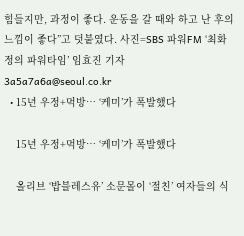힘들지만, 과정이 좋다. 운동을 갈 때와 하고 난 후의 느낌이 좋다”고 덧붙였다. 사진=SBS 파워FM ‘최화정의 파워타임’ 임효진 기자 3a5a7a6a@seoul.co.kr
  • 15년 우정+먹방… ‘케미’가 폭발했다

    15년 우정+먹방… ‘케미’가 폭발했다

    올리브 ‘밥블레스유’ 소문몰이 ‘절친’ 여자들의 식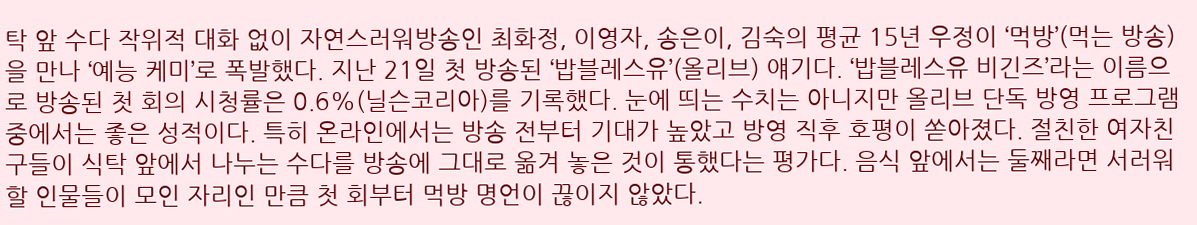탁 앞 수다 작위적 대화 없이 자연스러워방송인 최화정, 이영자, 송은이, 김숙의 평균 15년 우정이 ‘먹방’(먹는 방송)을 만나 ‘예능 케미’로 폭발했다. 지난 21일 첫 방송된 ‘밥블레스유’(올리브) 얘기다. ‘밥블레스유 비긴즈’라는 이름으로 방송된 첫 회의 시청률은 0.6%(닐슨코리아)를 기록했다. 눈에 띄는 수치는 아니지만 올리브 단독 방영 프로그램 중에서는 좋은 성적이다. 특히 온라인에서는 방송 전부터 기대가 높았고 방영 직후 호평이 쏟아졌다. 절친한 여자친구들이 식탁 앞에서 나누는 수다를 방송에 그대로 옮겨 놓은 것이 통했다는 평가다. 음식 앞에서는 둘째라면 서러워할 인물들이 모인 자리인 만큼 첫 회부터 먹방 명언이 끊이지 않았다.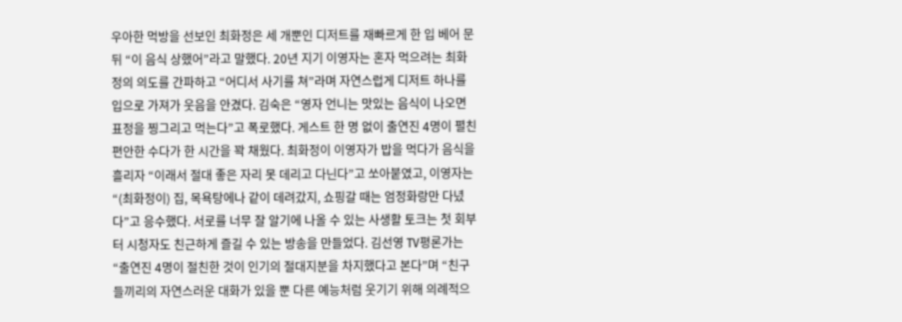우아한 먹방을 선보인 최화정은 세 개뿐인 디저트를 재빠르게 한 입 베어 문 뒤 “이 음식 상했어”라고 말했다. 20년 지기 이영자는 혼자 먹으려는 최화정의 의도를 간파하고 “어디서 사기를 쳐”라며 자연스럽게 디저트 하나를 입으로 가져가 웃음을 안겼다. 김숙은 “영자 언니는 맛있는 음식이 나오면 표정을 찡그리고 먹는다”고 폭로했다. 게스트 한 명 없이 출연진 4명이 펼친 편안한 수다가 한 시간을 꽉 채웠다. 최화정이 이영자가 밥을 먹다가 음식을 흘리자 “이래서 절대 좋은 자리 못 데리고 다닌다”고 쏘아붙였고, 이영자는 “(최화정이) 집, 목욕탕에나 같이 데려갔지, 쇼핑갈 때는 엄정화랑만 다녔다”고 응수했다. 서로를 너무 잘 알기에 나올 수 있는 사생활 토크는 첫 회부터 시청자도 친근하게 즐길 수 있는 방송을 만들었다. 김선영 TV평론가는 “출연진 4명이 절친한 것이 인기의 절대지분을 차지했다고 본다”며 “친구들끼리의 자연스러운 대화가 있을 뿐 다른 예능처럼 웃기기 위해 의례적으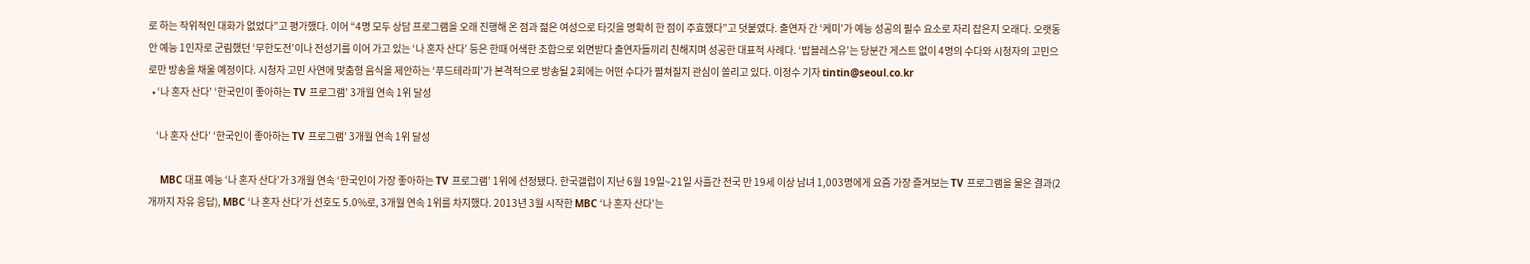로 하는 작위적인 대화가 없었다”고 평가했다. 이어 “4명 모두 상담 프로그램을 오래 진행해 온 점과 젊은 여성으로 타깃을 명확히 한 점이 주효했다”고 덧붙였다. 출연자 간 ‘케미’가 예능 성공의 필수 요소로 자리 잡은지 오래다. 오랫동안 예능 1인자로 군림했던 ‘무한도전’이나 전성기를 이어 가고 있는 ‘나 혼자 산다’ 등은 한때 어색한 조합으로 외면받다 출연자들끼리 친해지며 성공한 대표적 사례다. ‘밥블레스유’는 당분간 게스트 없이 4명의 수다와 시청자의 고민으로만 방송을 채울 예정이다. 시청자 고민 사연에 맞춤형 음식을 제안하는 ‘푸드테라피’가 본격적으로 방송될 2회에는 어떤 수다가 펼쳐질지 관심이 쏠리고 있다. 이정수 기자 tintin@seoul.co.kr
  • ‘나 혼자 산다’ ‘한국인이 좋아하는 TV 프로그램’ 3개월 연속 1위 달성

    ‘나 혼자 산다’ ‘한국인이 좋아하는 TV 프로그램’ 3개월 연속 1위 달성

    MBC 대표 예능 ‘나 혼자 산다’가 3개월 연속 ‘한국인이 가장 좋아하는 TV 프로그램’ 1위에 선정됐다. 한국갤럽이 지난 6월 19일~21일 사흘간 전국 만 19세 이상 남녀 1,003명에게 요즘 가장 즐겨보는 TV 프로그램을 물은 결과(2개까지 자유 응답), MBC ‘나 혼자 산다’가 선호도 5.0%로, 3개월 연속 1위를 차지했다. 2013년 3월 시작한 MBC ‘나 혼자 산다’는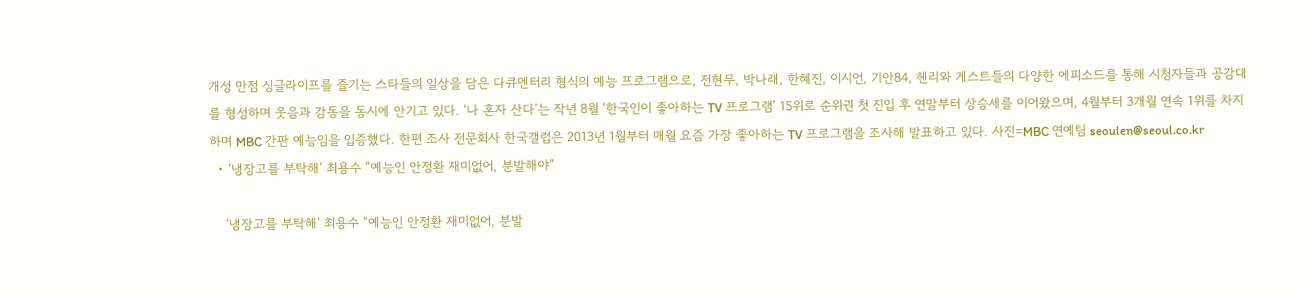개성 만점 싱글라이프를 즐기는 스타들의 일상을 담은 다큐멘터리 형식의 예능 프로그램으로, 전현무, 박나래, 한혜진, 이시언, 기안84, 헨리와 게스트들의 다양한 에피소드를 통해 시청자들과 공감대를 형성하며 웃음과 감동을 동시에 안기고 있다. ‘나 혼자 산다’는 작년 8월 ‘한국인이 좋아하는 TV 프로그램’ 15위로 순위권 첫 진입 후 연말부터 상승세를 이어왔으며, 4월부터 3개월 연속 1위를 차지하며 MBC 간판 예능임을 입증했다. 한편 조사 전문회사 한국갤럽은 2013년 1월부터 매월 요즘 가장 좋아하는 TV 프로그램을 조사해 발표하고 있다. 사진=MBC 연예팀 seoulen@seoul.co.kr
  • ‘냉장고를 부탁해’ 최용수 “예능인 안정환 재미없어, 분발해야”

    ‘냉장고를 부탁해’ 최용수 “예능인 안정환 재미없어, 분발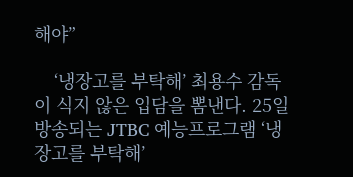해야”

    ‘냉장고를 부탁해’ 최용수 감독이 식지 않은 입담을 뽐낸다. 25일 방송되는 JTBC 예능프로그램 ‘냉장고를 부탁해’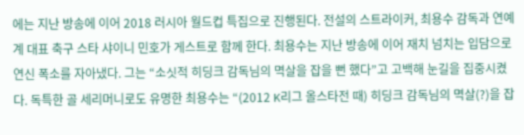에는 지난 방송에 이어 2018 러시아 월드컵 특집으로 진행된다. 전설의 스트라이커, 최용수 감독과 연예계 대표 축구 스타 샤이니 민호가 게스트로 함께 한다. 최용수는 지난 방송에 이어 재치 넘치는 입담으로 연신 폭소를 자아냈다. 그는 “소싯적 히딩크 감독님의 멱살을 잡을 뻔 했다”고 고백해 눈길을 집중시켰다. 독특한 골 세리머니로도 유명한 최용수는 “(2012 K리그 올스타전 때) 히딩크 감독님의 멱살(?)을 잡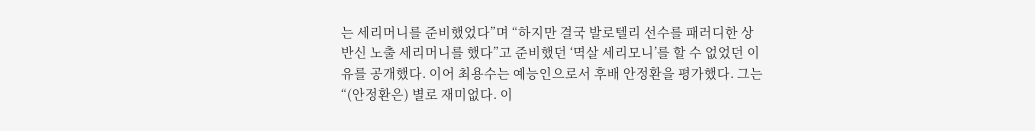는 세리머니를 준비했었다”며 “하지만 결국 발로텔리 선수를 패러디한 상반신 노출 세리머니를 했다”고 준비했던 ‘멱살 세리모니’를 할 수 없었던 이유를 공개했다. 이어 최용수는 예능인으로서 후배 안정환을 평가했다. 그는 “(안정환은) 별로 재미없다. 이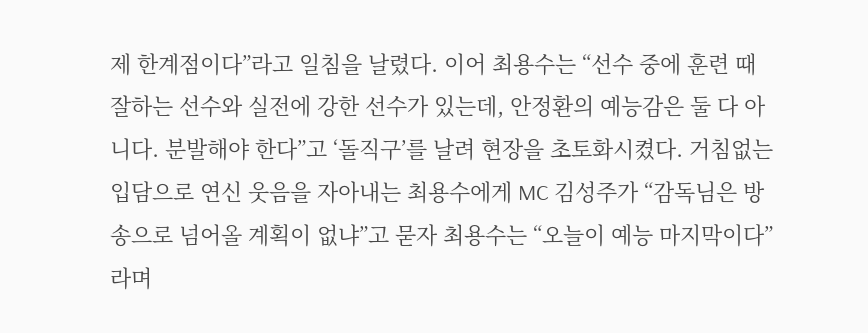제 한계점이다”라고 일침을 날렸다. 이어 최용수는 “선수 중에 훈련 때 잘하는 선수와 실전에 강한 선수가 있는데, 안정환의 예능감은 둘 다 아니다. 분발해야 한다”고 ‘돌직구’를 날려 현장을 초토화시켰다. 거침없는 입담으로 연신 웃음을 자아내는 최용수에게 MC 김성주가 “감독님은 방송으로 넘어올 계획이 없냐”고 묻자 최용수는 “오늘이 예능 마지막이다”라며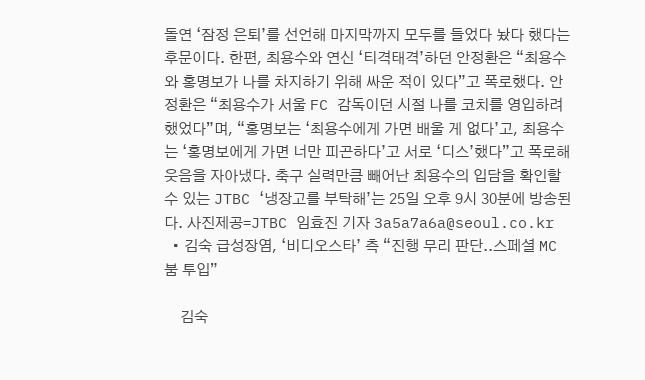돌연 ‘잠정 은퇴’를 선언해 마지막까지 모두를 들었다 놨다 했다는 후문이다. 한편, 최용수와 연신 ‘티격태격’하던 안정환은 “최용수와 홍명보가 나를 차지하기 위해 싸운 적이 있다”고 폭로했다. 안정환은 “최용수가 서울 FC 감독이던 시절 나를 코치를 영입하려 했었다”며, “홍명보는 ‘최용수에게 가면 배울 게 없다’고, 최용수는 ‘홍명보에게 가면 너만 피곤하다’고 서로 ‘디스’했다”고 폭로해 웃음을 자아냈다. 축구 실력만큼 빼어난 최용수의 입담을 확인할 수 있는 JTBC ‘냉장고를 부탁해’는 25일 오후 9시 30분에 방송된다. 사진제공=JTBC 임효진 기자 3a5a7a6a@seoul.co.kr
  • 김숙 급성장염, ‘비디오스타’ 측 “진행 무리 판단..스페셜 MC 붐 투입”

    김숙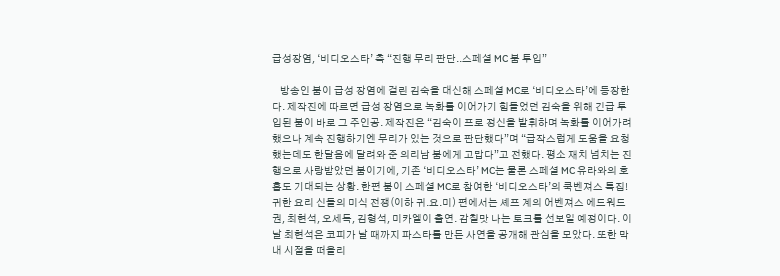급성장염, ‘비디오스타’ 측 “진행 무리 판단..스페셜 MC 붐 투입”

    방송인 붐이 급성 장염에 걸린 김숙을 대신해 스페셜 MC로 ‘비디오스타’에 등장한다. 제작진에 따르면 급성 장염으로 녹화를 이어가기 힘들었던 김숙을 위해 긴급 투입된 붐이 바로 그 주인공. 제작진은 “김숙이 프로 정신을 발휘하며 녹화를 이어가려 했으나 계속 진행하기엔 무리가 있는 것으로 판단했다”며 “급작스럽게 도움을 요청했는데도 한달음에 달려와 준 의리남 붐에게 고맙다”고 전했다. 평소 재치 넘치는 진행으로 사랑받았던 붐이기에, 기존 ‘비디오스타’ MC는 물론 스페셜 MC 유라와의 호흡도 기대되는 상황. 한편 붐이 스페셜 MC로 참여한 ‘비디오스타’의 쿡벤져스 특집! 귀한 요리 신들의 미식 전쟁(이하 귀.요.미) 편에서는 셰프 계의 어벤져스 에드워드 권, 최현석, 오세득, 김형석, 미카엘이 출연. 감칠맛 나는 토크를 선보일 예정이다. 이날 최현석은 코피가 날 때까지 파스타를 만든 사연을 공개해 관심을 모았다. 또한 막내 시절을 떠올리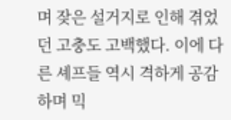며 잦은 설거지로 인해 겪었던 고충도 고백했다. 이에 다른 셰프들 역시 격하게 공감하며 믹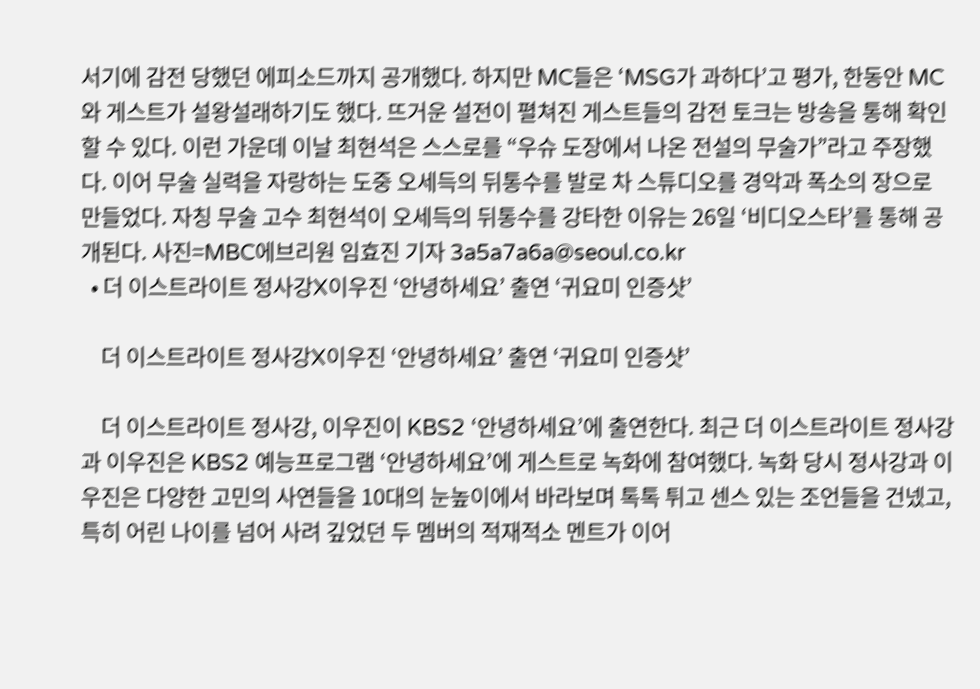서기에 감전 당했던 에피소드까지 공개했다. 하지만 MC들은 ‘MSG가 과하다’고 평가, 한동안 MC와 게스트가 설왕설래하기도 했다. 뜨거운 설전이 펼쳐진 게스트들의 감전 토크는 방송을 통해 확인할 수 있다. 이런 가운데 이날 최현석은 스스로를 “우슈 도장에서 나온 전설의 무술가”라고 주장했다. 이어 무술 실력을 자랑하는 도중 오세득의 뒤통수를 발로 차 스튜디오를 경악과 폭소의 장으로 만들었다. 자칭 무술 고수 최현석이 오세득의 뒤통수를 강타한 이유는 26일 ‘비디오스타’를 통해 공개된다. 사진=MBC에브리원 임효진 기자 3a5a7a6a@seoul.co.kr
  • 더 이스트라이트 정사강X이우진 ‘안녕하세요’ 출연 ‘귀요미 인증샷’

    더 이스트라이트 정사강X이우진 ‘안녕하세요’ 출연 ‘귀요미 인증샷’

    더 이스트라이트 정사강, 이우진이 KBS2 ‘안녕하세요’에 출연한다. 최근 더 이스트라이트 정사강과 이우진은 KBS2 예능프로그램 ‘안녕하세요’에 게스트로 녹화에 참여했다. 녹화 당시 정사강과 이우진은 다양한 고민의 사연들을 10대의 눈높이에서 바라보며 톡톡 튀고 센스 있는 조언들을 건넸고, 특히 어린 나이를 넘어 사려 깊었던 두 멤버의 적재적소 멘트가 이어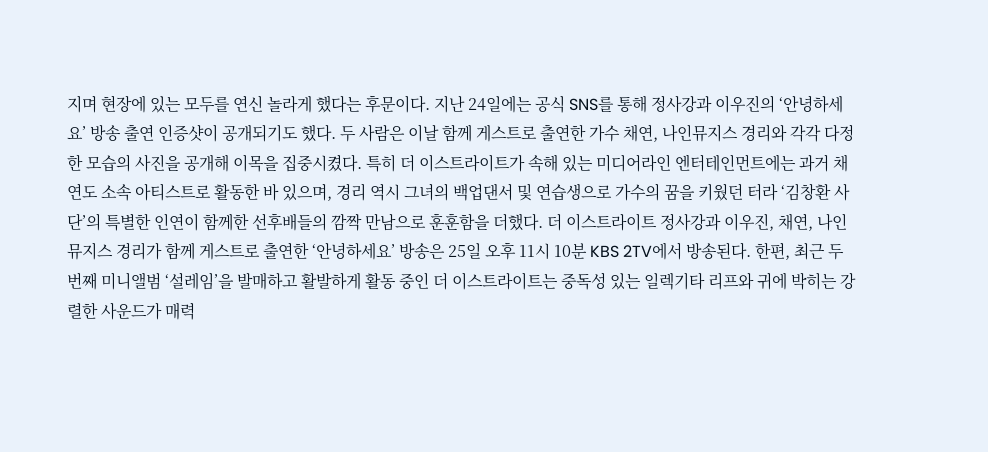지며 현장에 있는 모두를 연신 놀라게 했다는 후문이다. 지난 24일에는 공식 SNS를 통해 정사강과 이우진의 ‘안녕하세요’ 방송 출연 인증샷이 공개되기도 했다. 두 사람은 이날 함께 게스트로 출연한 가수 채연, 나인뮤지스 경리와 각각 다정한 모습의 사진을 공개해 이목을 집중시켰다. 특히 더 이스트라이트가 속해 있는 미디어라인 엔터테인먼트에는 과거 채연도 소속 아티스트로 활동한 바 있으며, 경리 역시 그녀의 백업댄서 및 연습생으로 가수의 꿈을 키웠던 터라 ‘김창환 사단’의 특별한 인연이 함께한 선후배들의 깜짝 만남으로 훈훈함을 더했다. 더 이스트라이트 정사강과 이우진, 채연, 나인뮤지스 경리가 함께 게스트로 출연한 ‘안녕하세요’ 방송은 25일 오후 11시 10분 KBS 2TV에서 방송된다. 한편, 최근 두 번째 미니앨범 ‘설레임’을 발매하고 활발하게 활동 중인 더 이스트라이트는 중독성 있는 일렉기타 리프와 귀에 박히는 강렬한 사운드가 매력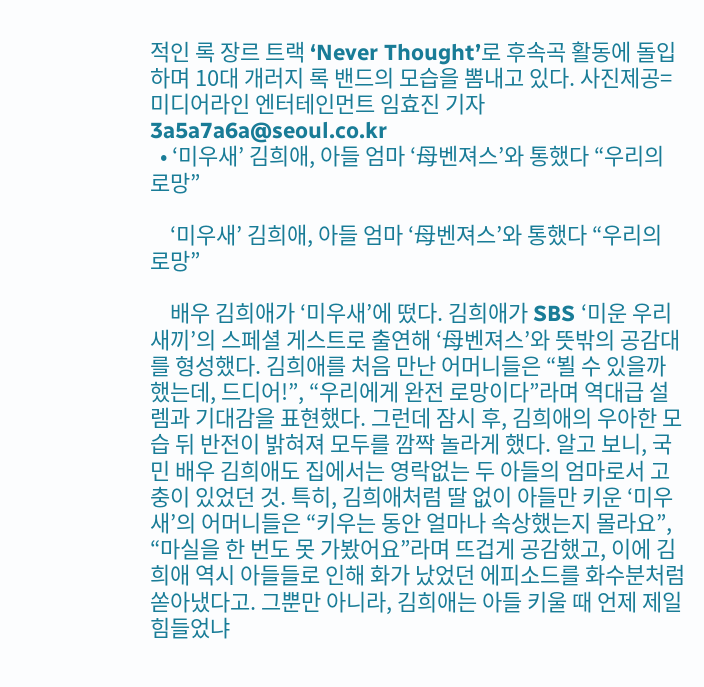적인 록 장르 트랙 ‘Never Thought’로 후속곡 활동에 돌입하며 10대 개러지 록 밴드의 모습을 뽐내고 있다. 사진제공=미디어라인 엔터테인먼트 임효진 기자 3a5a7a6a@seoul.co.kr
  • ‘미우새’ 김희애, 아들 엄마 ‘母벤져스’와 통했다 “우리의 로망”

    ‘미우새’ 김희애, 아들 엄마 ‘母벤져스’와 통했다 “우리의 로망”

    배우 김희애가 ‘미우새’에 떴다. 김희애가 SBS ‘미운 우리 새끼’의 스페셜 게스트로 출연해 ‘母벤져스’와 뜻밖의 공감대를 형성했다. 김희애를 처음 만난 어머니들은 “뵐 수 있을까 했는데, 드디어!”, “우리에게 완전 로망이다”라며 역대급 설렘과 기대감을 표현했다. 그런데 잠시 후, 김희애의 우아한 모습 뒤 반전이 밝혀져 모두를 깜짝 놀라게 했다. 알고 보니, 국민 배우 김희애도 집에서는 영락없는 두 아들의 엄마로서 고충이 있었던 것. 특히, 김희애처럼 딸 없이 아들만 키운 ‘미우새’의 어머니들은 “키우는 동안 얼마나 속상했는지 몰라요”, “마실을 한 번도 못 가봤어요”라며 뜨겁게 공감했고, 이에 김희애 역시 아들들로 인해 화가 났었던 에피소드를 화수분처럼 쏟아냈다고. 그뿐만 아니라, 김희애는 아들 키울 때 언제 제일 힘들었냐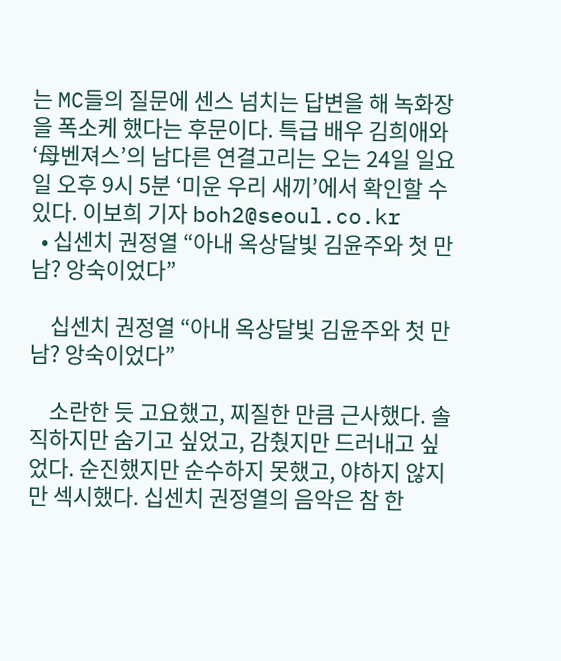는 MC들의 질문에 센스 넘치는 답변을 해 녹화장을 폭소케 했다는 후문이다. 특급 배우 김희애와 ‘母벤져스’의 남다른 연결고리는 오는 24일 일요일 오후 9시 5분 ‘미운 우리 새끼’에서 확인할 수 있다. 이보희 기자 boh2@seoul.co.kr
  • 십센치 권정열 “아내 옥상달빛 김윤주와 첫 만남? 앙숙이었다”

    십센치 권정열 “아내 옥상달빛 김윤주와 첫 만남? 앙숙이었다”

    소란한 듯 고요했고, 찌질한 만큼 근사했다. 솔직하지만 숨기고 싶었고, 감췄지만 드러내고 싶었다. 순진했지만 순수하지 못했고, 야하지 않지만 섹시했다. 십센치 권정열의 음악은 참 한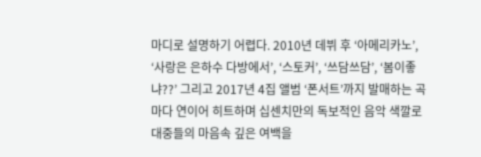마디로 설명하기 어렵다. 2010년 데뷔 후 ‘아메리카노’, ‘사랑은 은하수 다방에서’, ‘스토커’, ‘쓰담쓰담’, ‘봄이좋냐??’ 그리고 2017년 4집 앨범 ‘폰서트’까지 발매하는 곡마다 연이어 히트하며 십센치만의 독보적인 음악 색깔로 대중들의 마음속 깊은 여백을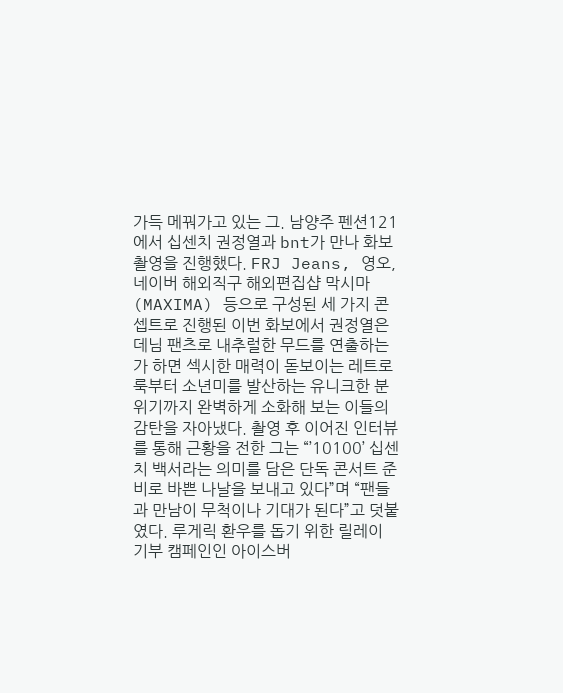가득 메꿔가고 있는 그. 남양주 펜션121에서 십센치 권정열과 bnt가 만나 화보 촬영을 진행했다. FRJ Jeans, 영오, 네이버 해외직구 해외편집샵 막시마(MAXIMA) 등으로 구성된 세 가지 콘셉트로 진행된 이번 화보에서 권정열은 데님 팬츠로 내추럴한 무드를 연출하는가 하면 섹시한 매력이 돋보이는 레트로룩부터 소년미를 발산하는 유니크한 분위기까지 완벽하게 소화해 보는 이들의 감탄을 자아냈다. 촬영 후 이어진 인터뷰를 통해 근황을 전한 그는 “’10100’ 십센치 백서라는 의미를 담은 단독 콘서트 준비로 바쁜 나날을 보내고 있다”며 “팬들과 만남이 무척이나 기대가 된다”고 덧붙였다. 루게릭 환우를 돕기 위한 릴레이 기부 캠페인인 아이스버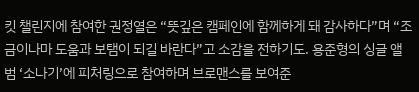킷 챌린지에 참여한 권정열은 “뜻깊은 캠페인에 함께하게 돼 감사하다”며 “조금이나마 도움과 보탬이 되길 바란다”고 소감을 전하기도. 용준형의 싱글 앨범 ‘소나기’에 피처링으로 참여하며 브로맨스를 보여준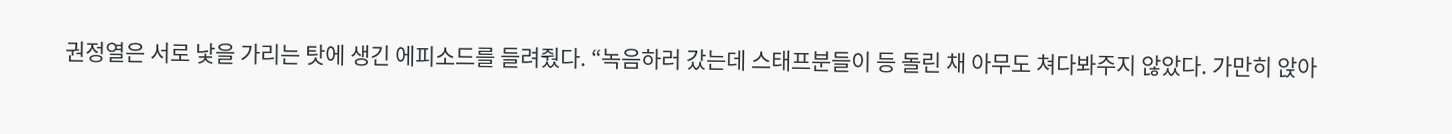권정열은 서로 낯을 가리는 탓에 생긴 에피소드를 들려줬다. “녹음하러 갔는데 스태프분들이 등 돌린 채 아무도 쳐다봐주지 않았다. 가만히 앉아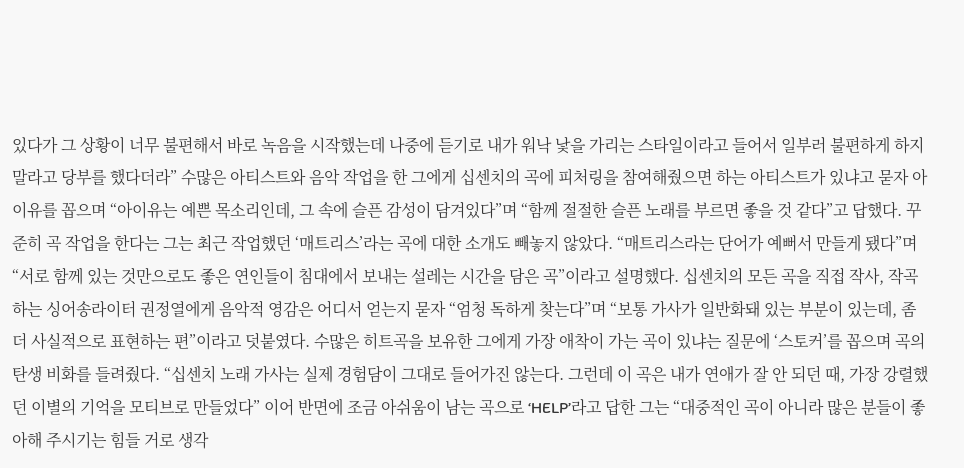있다가 그 상황이 너무 불편해서 바로 녹음을 시작했는데 나중에 듣기로 내가 워낙 낯을 가리는 스타일이라고 들어서 일부러 불편하게 하지 말라고 당부를 했다더라” 수많은 아티스트와 음악 작업을 한 그에게 십센치의 곡에 피처링을 참여해줬으면 하는 아티스트가 있냐고 묻자 아이유를 꼽으며 “아이유는 예쁜 목소리인데, 그 속에 슬픈 감성이 담겨있다”며 “함께 절절한 슬픈 노래를 부르면 좋을 것 같다”고 답했다. 꾸준히 곡 작업을 한다는 그는 최근 작업했던 ‘매트리스’라는 곡에 대한 소개도 빼놓지 않았다. “매트리스라는 단어가 예뻐서 만들게 됐다”며 “서로 함께 있는 것만으로도 좋은 연인들이 침대에서 보내는 설레는 시간을 담은 곡”이라고 설명했다. 십센치의 모든 곡을 직접 작사, 작곡하는 싱어송라이터 권정열에게 음악적 영감은 어디서 얻는지 묻자 “엄청 독하게 찾는다”며 “보통 가사가 일반화돼 있는 부분이 있는데, 좀 더 사실적으로 표현하는 편”이라고 덧붙였다. 수많은 히트곡을 보유한 그에게 가장 애착이 가는 곡이 있냐는 질문에 ‘스토커’를 꼽으며 곡의 탄생 비화를 들려줬다. “십센치 노래 가사는 실제 경험담이 그대로 들어가진 않는다. 그런데 이 곡은 내가 연애가 잘 안 되던 때, 가장 강렬했던 이별의 기억을 모티브로 만들었다” 이어 반면에 조금 아쉬움이 남는 곡으로 ‘HELP’라고 답한 그는 “대중적인 곡이 아니라 많은 분들이 좋아해 주시기는 힘들 거로 생각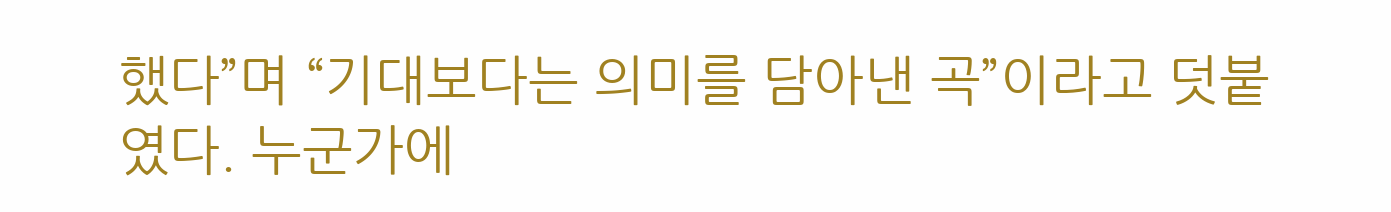했다”며 “기대보다는 의미를 담아낸 곡”이라고 덧붙였다. 누군가에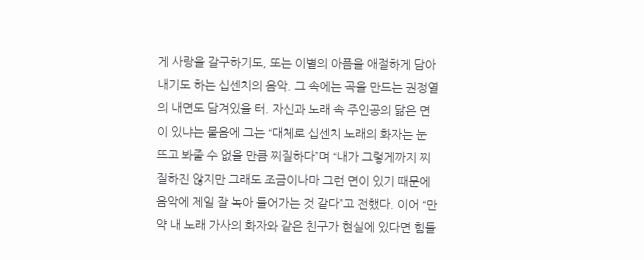게 사랑을 갈구하기도, 또는 이별의 아픔을 애절하게 담아내기도 하는 십센치의 음악. 그 속에는 곡을 만드는 권정열의 내면도 담겨있을 터. 자신과 노래 속 주인공의 닮은 면이 있냐는 물음에 그는 “대체로 십센치 노래의 화자는 눈 뜨고 봐줄 수 없을 만큼 찌질하다”며 “내가 그렇게까지 찌질하진 않지만 그래도 조금이나마 그런 면이 있기 때문에 음악에 제일 잘 녹아 들어가는 것 같다”고 전했다. 이어 “만약 내 노래 가사의 화자와 같은 친구가 현실에 있다면 힘들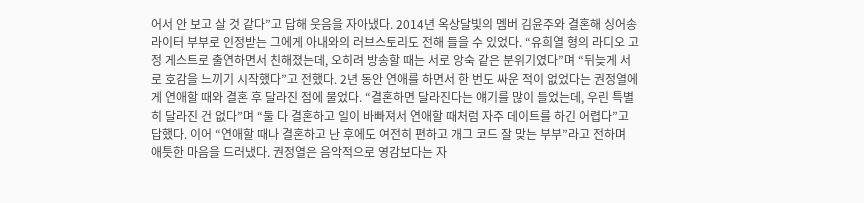어서 안 보고 살 것 같다”고 답해 웃음을 자아냈다. 2014년 옥상달빛의 멤버 김윤주와 결혼해 싱어송라이터 부부로 인정받는 그에게 아내와의 러브스토리도 전해 들을 수 있었다. “유희열 형의 라디오 고정 게스트로 출연하면서 친해졌는데, 오히려 방송할 때는 서로 앙숙 같은 분위기였다”며 “뒤늦게 서로 호감을 느끼기 시작했다”고 전했다. 2년 동안 연애를 하면서 한 번도 싸운 적이 없었다는 권정열에게 연애할 때와 결혼 후 달라진 점에 물었다. “결혼하면 달라진다는 얘기를 많이 들었는데, 우린 특별히 달라진 건 없다”며 “둘 다 결혼하고 일이 바빠져서 연애할 때처럼 자주 데이트를 하긴 어렵다”고 답했다. 이어 “연애할 때나 결혼하고 난 후에도 여전히 편하고 개그 코드 잘 맞는 부부”라고 전하며 애틋한 마음을 드러냈다. 권정열은 음악적으로 영감보다는 자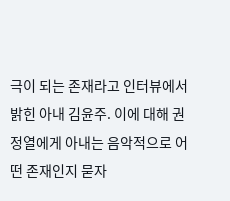극이 되는 존재라고 인터뷰에서 밝힌 아내 김윤주. 이에 대해 권정열에게 아내는 음악적으로 어떤 존재인지 묻자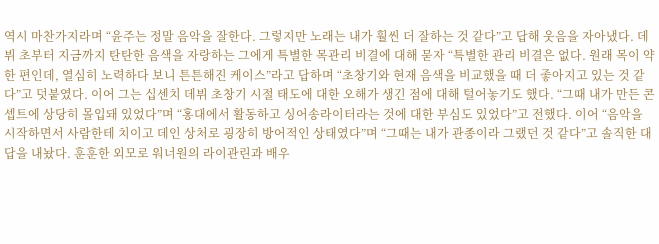역시 마찬가지라며 “윤주는 정말 음악을 잘한다. 그렇지만 노래는 내가 훨씬 더 잘하는 것 같다”고 답해 웃음을 자아냈다. 데뷔 초부터 지금까지 탄탄한 음색을 자랑하는 그에게 특별한 목관리 비결에 대해 묻자 “특별한 관리 비결은 없다. 원래 목이 약한 편인데, 열심히 노력하다 보니 튼튼해진 케이스”라고 답하며 “초창기와 현재 음색을 비교했을 때 더 좋아지고 있는 것 같다”고 덧붙였다. 이어 그는 십센치 데뷔 초창기 시절 태도에 대한 오해가 생긴 점에 대해 털어놓기도 했다. “그때 내가 만든 콘셉트에 상당히 몰입돼 있었다”며 “홍대에서 활동하고 싱어송라이터라는 것에 대한 부심도 있었다”고 전했다. 이어 “음악을 시작하면서 사람한테 치이고 데인 상처로 굉장히 방어적인 상태였다”며 “그때는 내가 관종이라 그랬던 것 같다”고 솔직한 대답을 내놨다. 훈훈한 외모로 워너원의 라이관린과 배우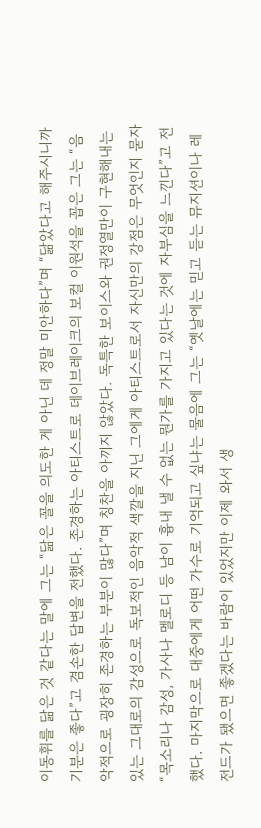이동휘를 닮은 것 같다는 말에 그는 “닮은 꼴을 의도한 게 아닌 데 정말 미안하다”며 “닮았다고 해주시니까 기분은 좋다”고 겸손한 답변을 전했다. 존경하는 아티스트로 데이브레이크의 보컬 이원석을 꼽은 그는 “음악적으로 굉장히 존경하는 부분이 많다”며 칭찬을 아끼지 않았다. 독특한 보이스와 권정열만이 구현해내는 있는 그대로의 감성으로 독보적인 음악적 색깔을 지닌 그에게 아티스트로서 자신만의 강점은 무엇인지 묻자 “목소리나 감성, 가사나 멜로디 등 남이 흉내 낼 수 없는 뭔가를 가지고 있다는 것에 자부심을 느낀다”고 전했다. 마지막으로 대중에게 어떤 가수로 기억되고 싶냐는 물음에 그는 “옛날에는 믿고 듣는 뮤지션이나 레전드가 됐으면 좋겠다는 바람이 있었지만 이제 와서 생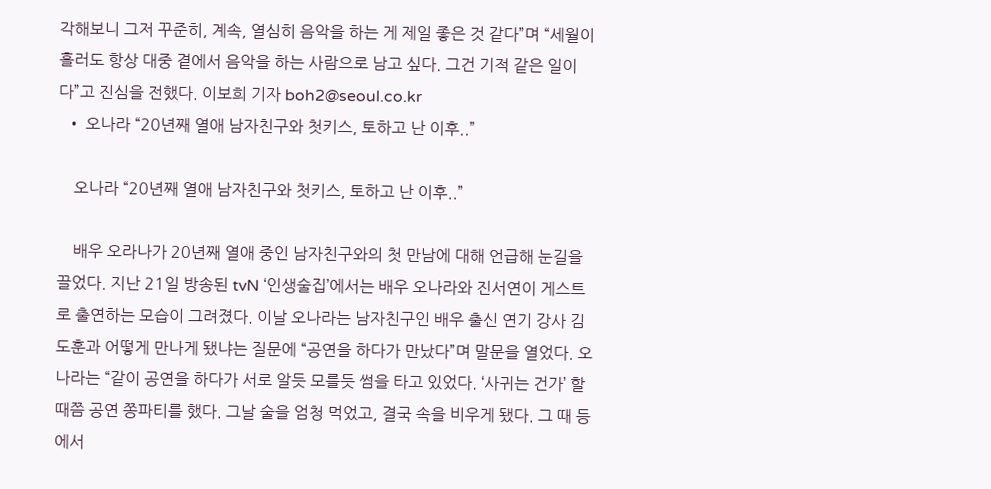각해보니 그저 꾸준히, 계속, 열심히 음악을 하는 게 제일 좋은 것 같다”며 “세월이 흘러도 항상 대중 곁에서 음악을 하는 사람으로 남고 싶다. 그건 기적 같은 일이다”고 진심을 전했다. 이보희 기자 boh2@seoul.co.kr
  • 오나라 “20년째 열애 남자친구와 첫키스, 토하고 난 이후..”

    오나라 “20년째 열애 남자친구와 첫키스, 토하고 난 이후..”

    배우 오라나가 20년째 열애 중인 남자친구와의 첫 만남에 대해 언급해 눈길을 끌었다. 지난 21일 방송된 tvN ‘인생술집’에서는 배우 오나라와 진서연이 게스트로 출연하는 모습이 그려졌다. 이날 오나라는 남자친구인 배우 출신 연기 강사 김도훈과 어떻게 만나게 됐냐는 질문에 “공연을 하다가 만났다”며 말문을 열었다. 오나라는 “같이 공연을 하다가 서로 알듯 모를듯 썸을 타고 있었다. ‘사귀는 건가’ 할 때쯤 공연 쫑파티를 했다. 그날 술을 엄청 먹었고, 결국 속을 비우게 됐다. 그 때 등에서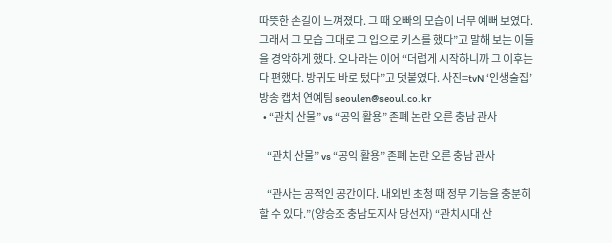따뜻한 손길이 느껴졌다. 그 때 오빠의 모습이 너무 예뻐 보였다. 그래서 그 모습 그대로 그 입으로 키스를 했다”고 말해 보는 이들을 경악하게 했다. 오나라는 이어 “더럽게 시작하니까 그 이후는 다 편했다. 방귀도 바로 텄다”고 덧붙였다. 사진=tvN ‘인생술집’ 방송 캡처 연예팀 seoulen@seoul.co.kr
  • “관치 산물” vs “공익 활용” 존폐 논란 오른 충남 관사

    “관치 산물” vs “공익 활용” 존폐 논란 오른 충남 관사

    “관사는 공적인 공간이다. 내외빈 초청 때 정무 기능을 충분히 할 수 있다.”(양승조 충남도지사 당선자) “관치시대 산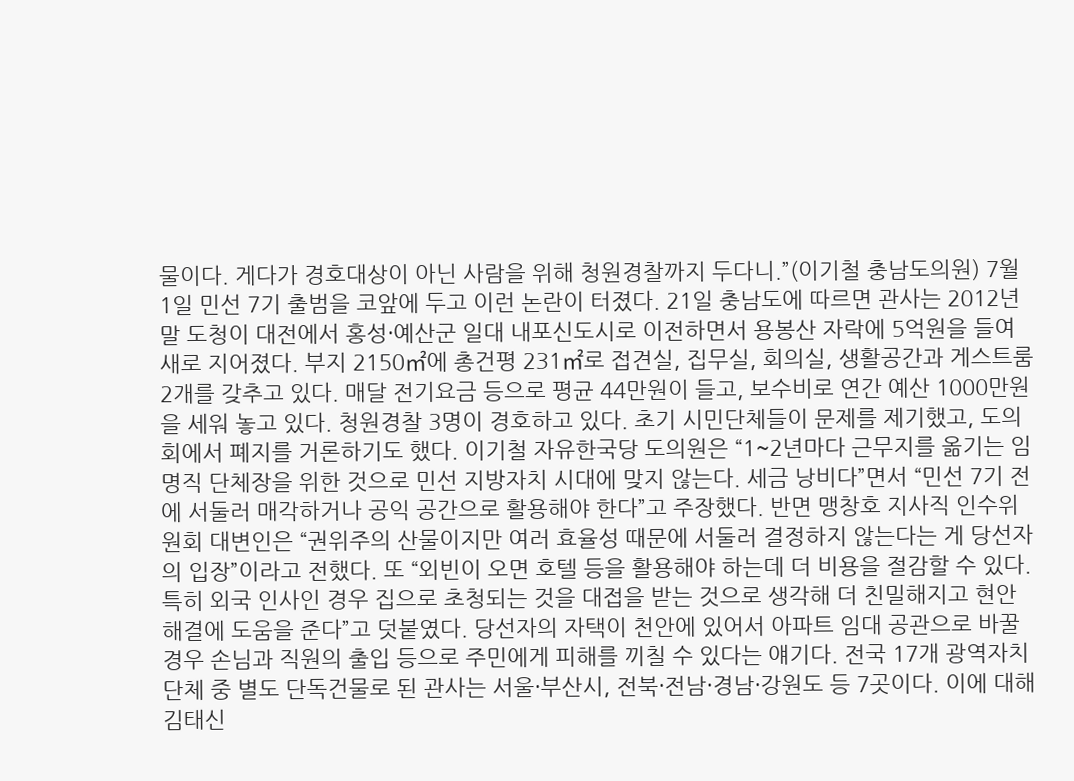물이다. 게다가 경호대상이 아닌 사람을 위해 청원경찰까지 두다니.”(이기철 충남도의원) 7월 1일 민선 7기 출범을 코앞에 두고 이런 논란이 터졌다. 21일 충남도에 따르면 관사는 2012년 말 도청이 대전에서 홍성·예산군 일대 내포신도시로 이전하면서 용봉산 자락에 5억원을 들여 새로 지어졌다. 부지 2150㎡에 총건평 231㎡로 접견실, 집무실, 회의실, 생활공간과 게스트룸 2개를 갖추고 있다. 매달 전기요금 등으로 평균 44만원이 들고, 보수비로 연간 예산 1000만원을 세워 놓고 있다. 청원경찰 3명이 경호하고 있다. 초기 시민단체들이 문제를 제기했고, 도의회에서 폐지를 거론하기도 했다. 이기철 자유한국당 도의원은 “1~2년마다 근무지를 옮기는 임명직 단체장을 위한 것으로 민선 지방자치 시대에 맞지 않는다. 세금 낭비다”면서 “민선 7기 전에 서둘러 매각하거나 공익 공간으로 활용해야 한다”고 주장했다. 반면 맹창호 지사직 인수위원회 대변인은 “권위주의 산물이지만 여러 효율성 때문에 서둘러 결정하지 않는다는 게 당선자의 입장”이라고 전했다. 또 “외빈이 오면 호텔 등을 활용해야 하는데 더 비용을 절감할 수 있다. 특히 외국 인사인 경우 집으로 초청되는 것을 대접을 받는 것으로 생각해 더 친밀해지고 현안 해결에 도움을 준다”고 덧붙였다. 당선자의 자택이 천안에 있어서 아파트 임대 공관으로 바꿀 경우 손님과 직원의 출입 등으로 주민에게 피해를 끼칠 수 있다는 얘기다. 전국 17개 광역자치단체 중 별도 단독건물로 된 관사는 서울·부산시, 전북·전남·경남·강원도 등 7곳이다. 이에 대해 김태신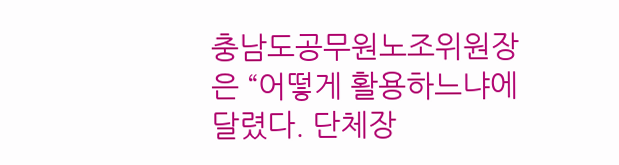충남도공무원노조위원장은 “어떻게 활용하느냐에 달렸다. 단체장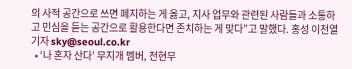의 사적 공간으로 쓰면 폐지하는 게 옳고, 지사 업무와 관련된 사람들과 소통하고 민심을 듣는 공간으로 활용한다면 존치하는 게 맞다”고 말했다. 홍성 이천열 기자 sky@seoul.co.kr
  • ‘나 혼자 산다’ 무지개 멤버, 전현무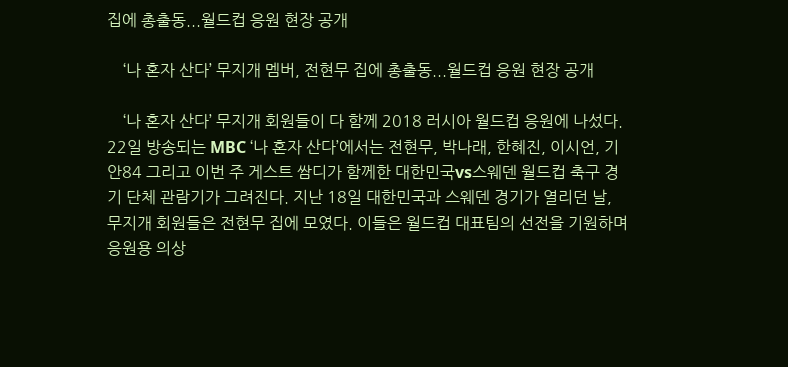집에 총출동...월드컵 응원 현장 공개

    ‘나 혼자 산다’ 무지개 멤버, 전현무 집에 총출동...월드컵 응원 현장 공개

    ‘나 혼자 산다’ 무지개 회원들이 다 함께 2018 러시아 월드컵 응원에 나섰다. 22일 방송되는 MBC ‘나 혼자 산다’에서는 전현무, 박나래, 한혜진, 이시언, 기안84 그리고 이번 주 게스트 쌈디가 함께한 대한민국vs스웨덴 월드컵 축구 경기 단체 관람기가 그려진다. 지난 18일 대한민국과 스웨덴 경기가 열리던 날, 무지개 회원들은 전현무 집에 모였다. 이들은 월드컵 대표팀의 선전을 기원하며 응원용 의상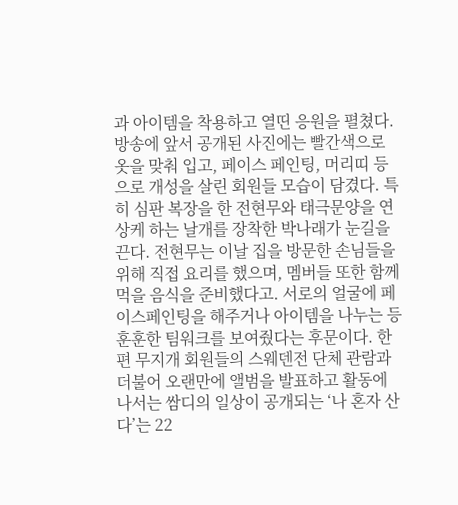과 아이템을 착용하고 열띤 응원을 펼쳤다. 방송에 앞서 공개된 사진에는 빨간색으로 옷을 맞춰 입고, 페이스 페인팅, 머리띠 등으로 개성을 살린 회원들 모습이 담겼다. 특히 심판 복장을 한 전현무와 태극문양을 연상케 하는 날개를 장착한 박나래가 눈길을 끈다. 전현무는 이날 집을 방문한 손님들을 위해 직접 요리를 했으며, 멤버들 또한 함께 먹을 음식을 준비했다고. 서로의 얼굴에 페이스페인팅을 해주거나 아이템을 나누는 등 훈훈한 팀워크를 보여줬다는 후문이다. 한편 무지개 회원들의 스웨덴전 단체 관람과 더불어 오랜만에 앨범을 발표하고 활동에 나서는 쌈디의 일상이 공개되는 ‘나 혼자 산다’는 22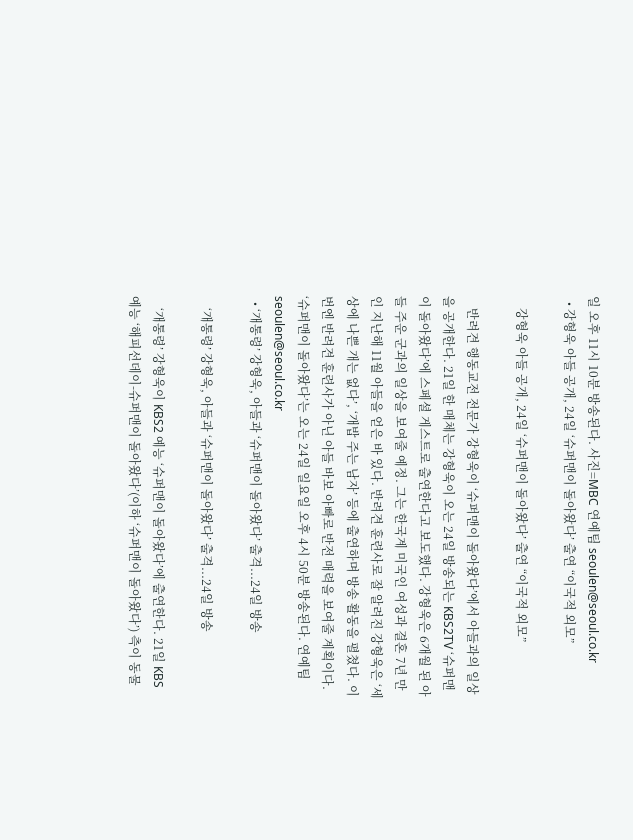일 오후 11시 10분 방송된다. 사진=MBC 연예팀 seoulen@seoul.co.kr
  • 강형욱 아들 공개, 24일 ‘슈퍼맨이 돌아왔다’ 출연 “이국적 외모”

    강형욱 아들 공개, 24일 ‘슈퍼맨이 돌아왔다’ 출연 “이국적 외모”

    반려견 행동교전 전문가 강형욱이 ‘슈퍼맨이 돌아왔다’에서 아들과의 일상을 공개한다. 21일 한 매체는 강형욱이 오는 24일 방송되는 KBS2TV ‘슈퍼맨이 돌아왔다’에 스페셜 게스트로 출연한다고 보도했다. 강형욱은 6개월 된 아들 주운 군과의 일상을 보여줄 예정. 그는 한국계 미국인 여성과 결혼 7년 만인 지난해 11월 아들을 얻은 바 있다. 반려견 훈련사로 잘 알려진 강형욱은 ‘세상에 나쁜 개는 없다’, ‘개밥 주는 남자’ 등에 출연하며 방송 활동을 펼쳤다. 이번엔 반려견 훈련사가 아닌 아들 바보 아빠로 반전 매력을 보여줄 계획이다. ‘슈퍼맨이 돌아왔다’는 오는 24일 일요일 오후 4시 50분 방송된다. 연예팀 seoulen@seoul.co.kr
  • ‘개통령’ 강형욱, 아들과 ‘슈퍼맨이 돌아왔다’ 출격...24일 방송

    ‘개통령’ 강형욱, 아들과 ‘슈퍼맨이 돌아왔다’ 출격...24일 방송

    ‘개통령’ 강형욱이 KBS2 예능 ‘슈퍼맨이 돌아왔다’에 출연한다. 21일 KBS 예능 ‘해피선데이-슈퍼맨이 돌아왔다’(이하 ‘슈퍼맨이 돌아왔다’) 측이 동물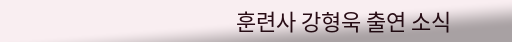훈련사 강형욱 출연 소식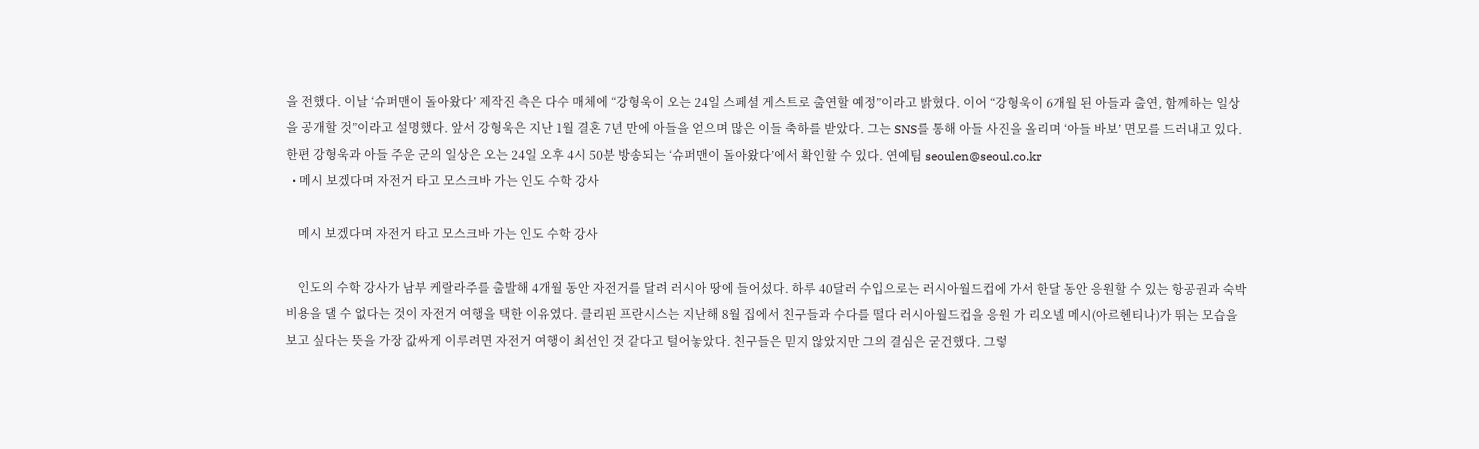을 전했다. 이날 ‘슈퍼맨이 돌아왔다’ 제작진 측은 다수 매체에 “강형욱이 오는 24일 스페셜 게스트로 출연할 예정”이라고 밝혔다. 이어 “강형욱이 6개월 된 아들과 출연, 함께하는 일상을 공개할 것”이라고 설명했다. 앞서 강형욱은 지난 1월 결혼 7년 만에 아들을 얻으며 많은 이들 축하를 받았다. 그는 SNS를 통해 아들 사진을 올리며 ‘아들 바보’ 면모를 드러내고 있다. 한편 강형욱과 아들 주운 군의 일상은 오는 24일 오후 4시 50분 방송되는 ‘슈퍼맨이 돌아왔다’에서 확인할 수 있다. 연예팀 seoulen@seoul.co.kr
  • 메시 보겠다며 자전거 타고 모스크바 가는 인도 수학 강사

    메시 보겠다며 자전거 타고 모스크바 가는 인도 수학 강사

    인도의 수학 강사가 남부 케랄라주를 출발해 4개월 동안 자전거를 달려 러시아 땅에 들어섰다. 하루 40달러 수입으로는 러시아월드컵에 가서 한달 동안 응원할 수 있는 항공권과 숙박 비용을 댈 수 없다는 것이 자전거 여행을 택한 이유였다. 클리핀 프란시스는 지난해 8월 집에서 친구들과 수다를 떨다 러시아월드컵을 응원 가 리오넬 메시(아르헨티나)가 뛰는 모습을 보고 싶다는 뜻을 가장 값싸게 이루려면 자전거 여행이 최선인 것 같다고 털어놓았다. 친구들은 믿지 않았지만 그의 결심은 굳건했다. 그렇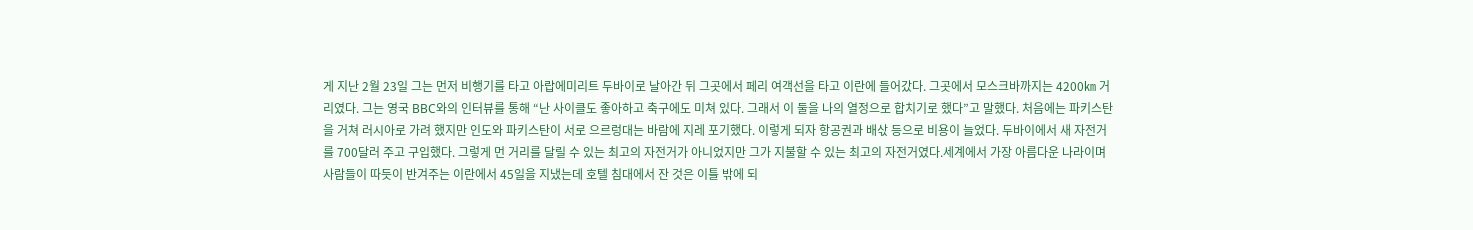게 지난 2월 23일 그는 먼저 비행기를 타고 아랍에미리트 두바이로 날아간 뒤 그곳에서 페리 여객선을 타고 이란에 들어갔다. 그곳에서 모스크바까지는 4200㎞ 거리였다. 그는 영국 BBC와의 인터뷰를 통해 “난 사이클도 좋아하고 축구에도 미쳐 있다. 그래서 이 둘을 나의 열정으로 합치기로 했다”고 말했다. 처음에는 파키스탄을 거쳐 러시아로 가려 했지만 인도와 파키스탄이 서로 으르렁대는 바람에 지레 포기했다. 이렇게 되자 항공권과 배삯 등으로 비용이 늘었다. 두바이에서 새 자전거를 700달러 주고 구입했다. 그렇게 먼 거리를 달릴 수 있는 최고의 자전거가 아니었지만 그가 지불할 수 있는 최고의 자전거였다.세계에서 가장 아름다운 나라이며 사람들이 따듯이 반겨주는 이란에서 45일을 지냈는데 호텔 침대에서 잔 것은 이틀 밖에 되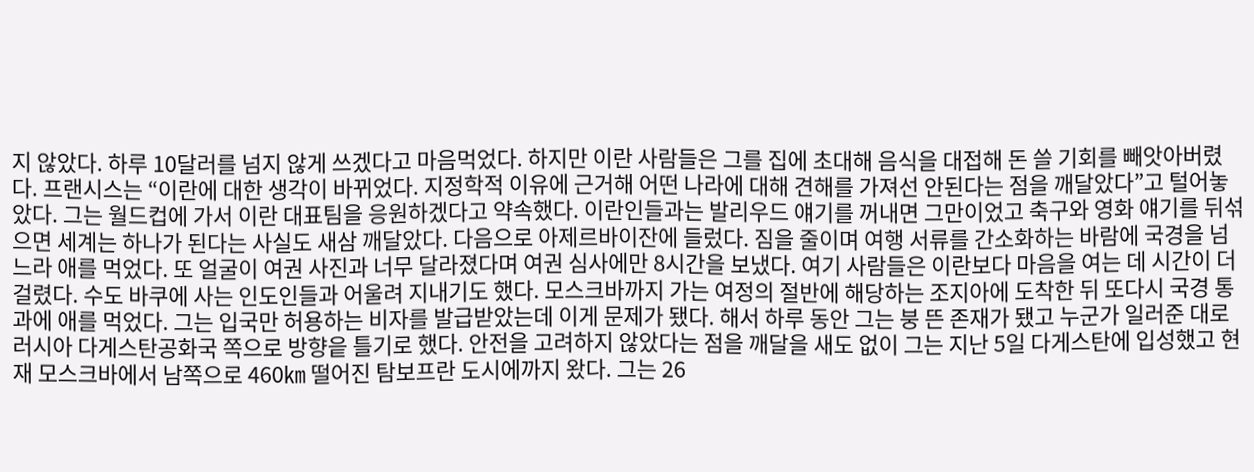지 않았다. 하루 10달러를 넘지 않게 쓰겠다고 마음먹었다. 하지만 이란 사람들은 그를 집에 초대해 음식을 대접해 돈 쓸 기회를 빼앗아버렸다. 프랜시스는 “이란에 대한 생각이 바뀌었다. 지정학적 이유에 근거해 어떤 나라에 대해 견해를 가져선 안된다는 점을 깨달았다”고 털어놓았다. 그는 월드컵에 가서 이란 대표팀을 응원하겠다고 약속했다. 이란인들과는 발리우드 얘기를 꺼내면 그만이었고 축구와 영화 얘기를 뒤섞으면 세계는 하나가 된다는 사실도 새삼 깨달았다. 다음으로 아제르바이잔에 들렀다. 짐을 줄이며 여행 서류를 간소화하는 바람에 국경을 넘느라 애를 먹었다. 또 얼굴이 여권 사진과 너무 달라졌다며 여권 심사에만 8시간을 보냈다. 여기 사람들은 이란보다 마음을 여는 데 시간이 더 걸렸다. 수도 바쿠에 사는 인도인들과 어울려 지내기도 했다. 모스크바까지 가는 여정의 절반에 해당하는 조지아에 도착한 뒤 또다시 국경 통과에 애를 먹었다. 그는 입국만 허용하는 비자를 발급받았는데 이게 문제가 됐다. 해서 하루 동안 그는 붕 뜬 존재가 됐고 누군가 일러준 대로 러시아 다게스탄공화국 쪽으로 방향읕 틀기로 했다. 안전을 고려하지 않았다는 점을 깨달을 새도 없이 그는 지난 5일 다게스탄에 입성했고 현재 모스크바에서 남쪽으로 460㎞ 떨어진 탐보프란 도시에까지 왔다. 그는 26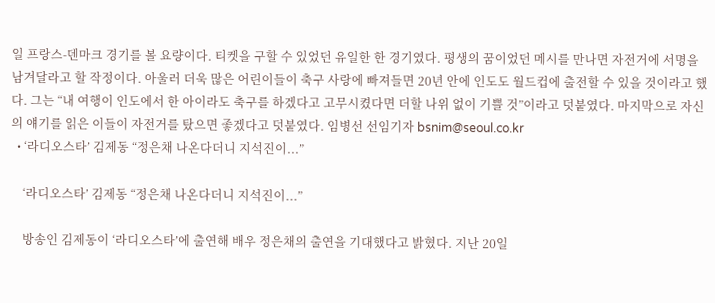일 프랑스-덴마크 경기를 볼 요량이다. 티켓을 구할 수 있었던 유일한 한 경기였다. 평생의 꿈이었던 메시를 만나면 자전거에 서명을 남겨달라고 할 작정이다. 아울러 더욱 많은 어린이들이 축구 사랑에 빠져들면 20년 안에 인도도 월드컵에 출전할 수 있을 것이라고 했다. 그는 “내 여행이 인도에서 한 아이라도 축구를 하겠다고 고무시켰다면 더할 나위 없이 기쁠 것”이라고 덧붙였다. 마지막으로 자신의 얘기를 읽은 이들이 자전거를 탔으면 좋겠다고 덧붙였다. 임병선 선임기자 bsnim@seoul.co.kr
  • ‘라디오스타’ 김제동 “정은채 나온다더니 지석진이...”

    ‘라디오스타’ 김제동 “정은채 나온다더니 지석진이...”

    방송인 김제동이 ‘라디오스타’에 출연해 배우 정은채의 출연을 기대했다고 밝혔다. 지난 20일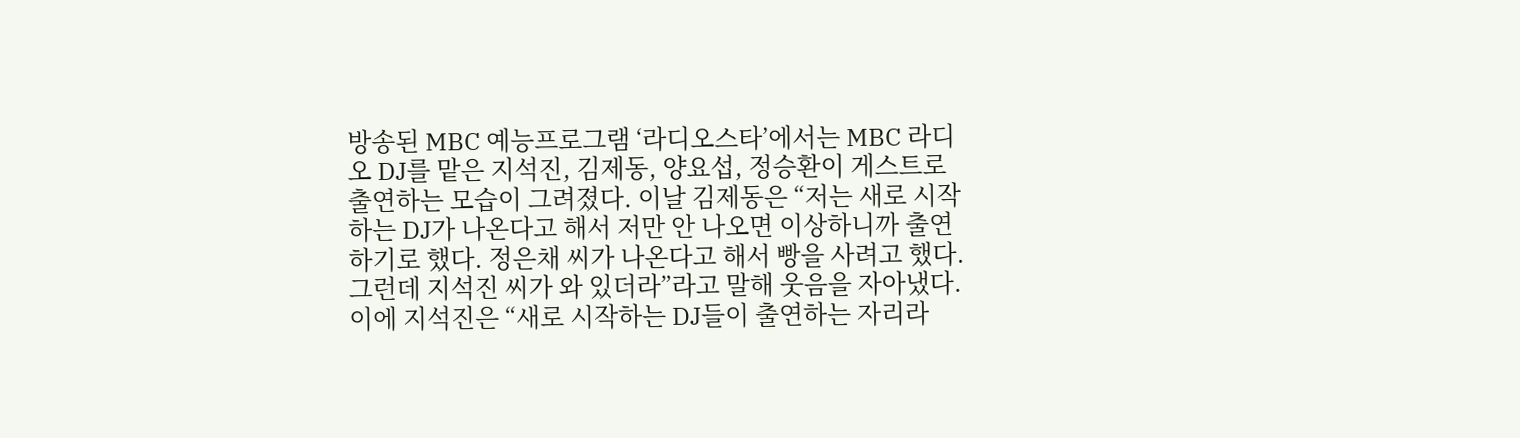방송된 MBC 예능프로그램 ‘라디오스타’에서는 MBC 라디오 DJ를 맡은 지석진, 김제동, 양요섭, 정승환이 게스트로 출연하는 모습이 그려졌다. 이날 김제동은 “저는 새로 시작하는 DJ가 나온다고 해서 저만 안 나오면 이상하니까 출연하기로 했다. 정은채 씨가 나온다고 해서 빵을 사려고 했다. 그런데 지석진 씨가 와 있더라”라고 말해 웃음을 자아냈다. 이에 지석진은 “새로 시작하는 DJ들이 출연하는 자리라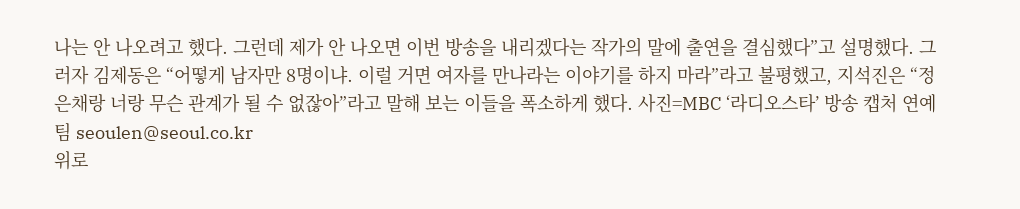나는 안 나오려고 했다. 그런데 제가 안 나오면 이번 방송을 내리겠다는 작가의 말에 출연을 결심했다”고 설명했다. 그러자 김제동은 “어떻게 남자만 8명이냐. 이럴 거면 여자를 만나라는 이야기를 하지 마라”라고 불평했고, 지석진은 “정은채랑 너랑 무슨 관계가 될 수 없잖아”라고 말해 보는 이들을 폭소하게 했다. 사진=MBC ‘라디오스타’ 방송 캡처 연예팀 seoulen@seoul.co.kr
위로